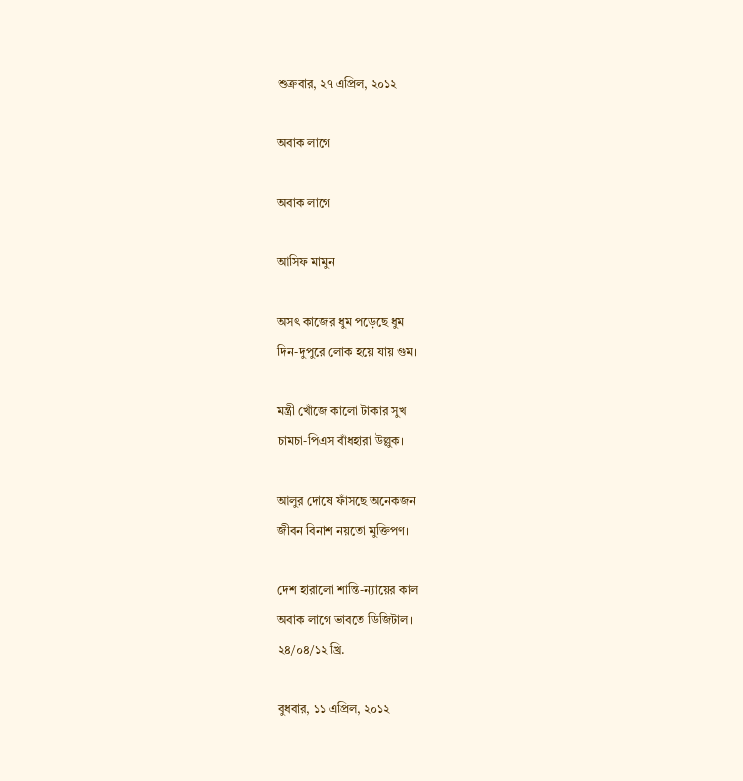শুক্রবার, ২৭ এপ্রিল, ২০১২

অবাক লাগে

অবাক লাগে

আসিফ মামুন

অসৎ কাজের ধুম পড়েছে ধুম
দিন-দুপুরে লোক হয়ে যায় গুম।

মন্ত্রী খোঁজে কালো টাকার সুখ
চামচা-পিএস বাঁধহারা উল্লুক।

আলুর দোষে ফাঁসছে অনেকজন
জীবন বিনাশ নয়তো মুক্তিপণ।

দেশ হারালো শান্তি-ন্যায়ের কাল
অবাক লাগে ভাবতে ডিজিটাল।
২৪/০৪/১২ খ্রি.

বুধবার, ১১ এপ্রিল, ২০১২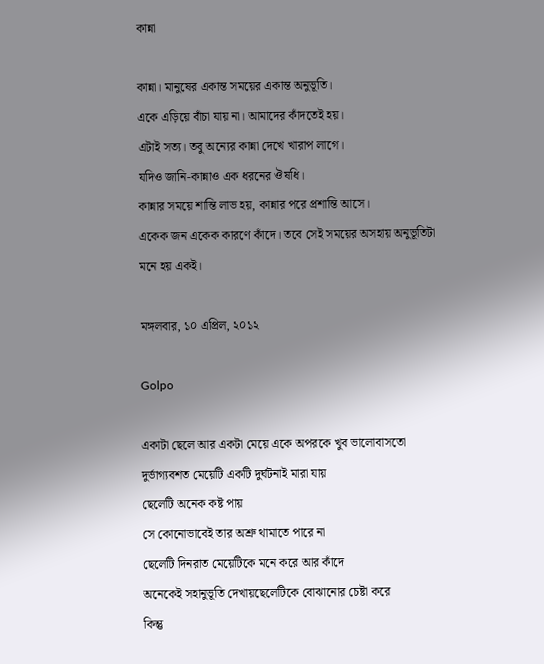কান্না

কান্না। মানুষের একান্ত সময়ের একান্ত অনুভূতি।
একে এড়িয়ে বাঁচা যায় না। আমাদের কাঁদতেই হয়।
এটাই সত্য। তবু অন্যের কান্না দেখে খারাপ লাগে।
যদিও জানি-কান্নাও এক ধরনের ঔষধি।
কান্নার সময়ে শান্তি লাভ হয়, কান্নার পরে প্রশান্তি আসে।
একেক জন একেক কারণে কাঁদে। তবে সেই সময়ের অসহায় অনুভূতিটা মনে হয় একই।

মঙ্গলবার, ১০ এপ্রিল, ২০১২

Golpo

একাটা ছেলে আর একটা মেয়ে একে অপরকে খুব ভালোবাসতো
দুর্ভাগ্যবশত মেয়েটি একটি দুর্ঘটনাই মারা যায়
ছেলেটি অনেক কষ্ট পায়
সে কোনোভাবেই তার অশ্রু থামাতে পারে না
ছেলেটি দিনরাত মেয়েটিকে মনে করে আর কাঁদে
অনেকেই সহানুভূতি দেখায়ছেলেটিকে বোঝানোর চেষ্টা করে
কিন্তু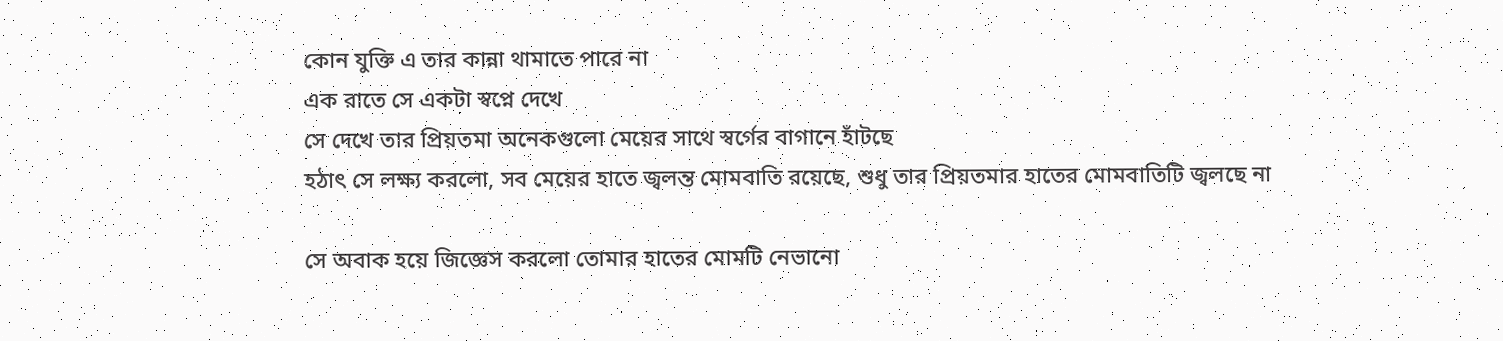কোন যুক্তি এ তার কান্না থামাতে পারে না
এক রাতে সে একটা স্বপ্নে দেখে
সে দেখে তার প্রিয়তমা অনেকগুলো মেয়ের সাথে স্বর্গের বাগানে হাঁটছে
হঠাৎ সে লক্ষ্য করলো, সব মেয়ের হাতে জ্বলন্ত মোমবাতি রয়েছে, শুধু তার প্রিয়তমার হাতের মোমবাতিটি জ্বলছে না

সে অবাক হয়ে জিজ্ঞেস করলো তোমার হাতের মোমটি নেভানো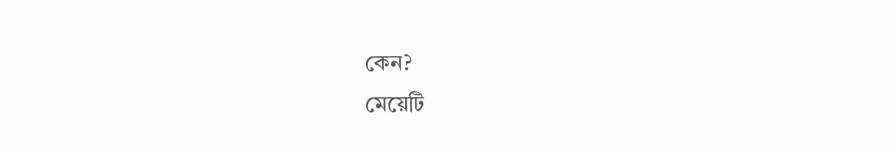কেন?
মেয়েটি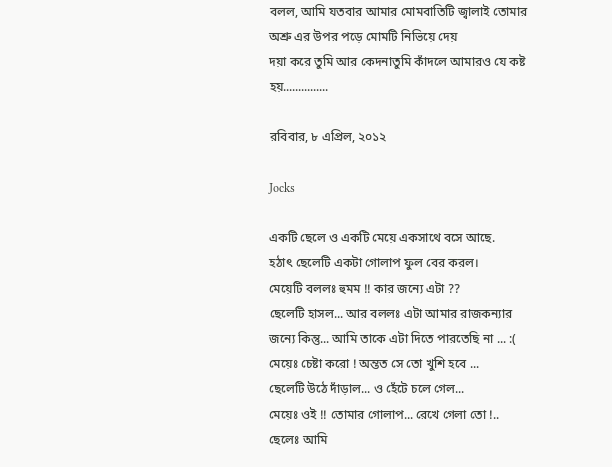বলল, আমি যতবার আমার মোমবাতিটি জ্বালাই তোমার অশ্রু এর উপর পড়ে মোমটি নিভিয়ে দেয়
দয়া করে তুমি আর কেদনাতুমি কাঁদলে আমারও যে কষ্ট হয়...............

রবিবার, ৮ এপ্রিল, ২০১২

Jocks

একটি ছেলে ও একটি মেয়ে একসাথে বসে আছে.
হঠাৎ ছেলেটি একটা গোলাপ ফুল বের করল।
মেয়েটি বললঃ হুমম !! কার জন্যে এটা ??
ছেলেটি হাসল... আর বললঃ এটা আমার রাজকন্যার জন্যে কিন্তু... আমি তাকে এটা দিতে পারতেছি না ... :(
মেয়েঃ চেষ্টা করো ! অন্তত সে তো খুশি হবে ...
ছেলেটি উঠে দাঁড়াল... ও হেঁটে চলে গেল...
মেয়েঃ ওই !! তোমার গোলাপ... রেখে গেলা তো !..
ছেলেঃ আমি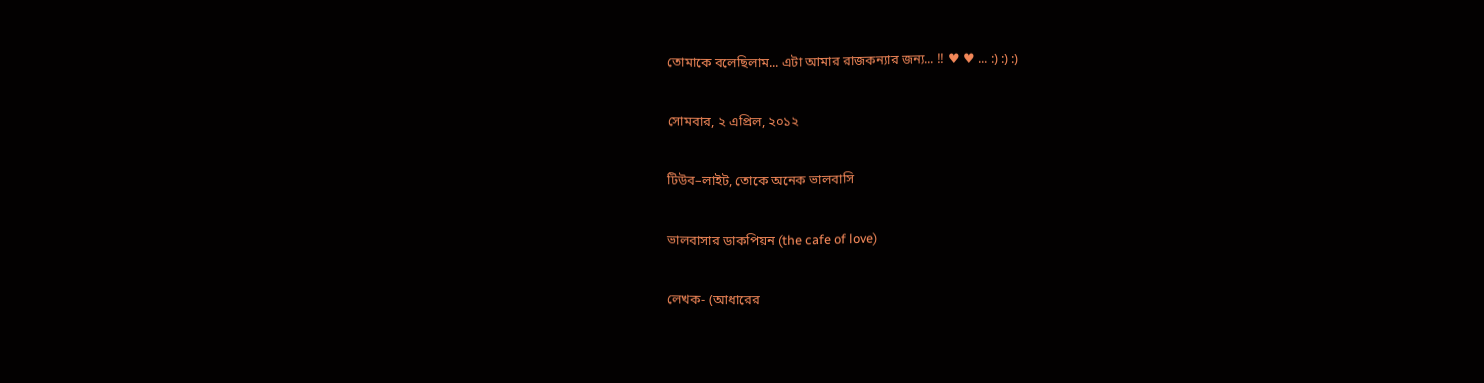তোমাকে বলেছিলাম... এটা আমার রাজকন্যার জন্য... !! ♥ ♥ ... :) :) :)

সোমবার, ২ এপ্রিল, ২০১২

টিউব–লাইট, তোকে অনেক ভালবাসি

ভালবাসার ডাকপিয়ন (the cafe of love)

লেখক- (আধারের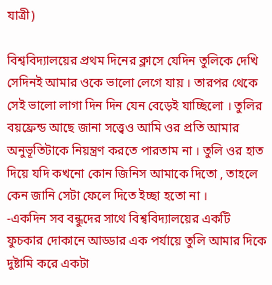যাত্রী)

বিশ্ববিদ্যালয়ের প্রথম দিনের ক্লাসে যেদিন তুলিকে দেখি সেদিনই আমার ওকে ভালো লেগে যায় । তারপর থেকে সেই ভালো লাগা দিন দিন যেন বেড়েই যাচ্ছিলো । তুলির বয়ফ্রেন্ড আছে জানা সত্ত্বেও আমি ওর প্রতি আমার অনুভূতিটাকে নিয়ন্ত্রণ করতে পারতাম না । তুলি ওর হাত দিয়ে যদি কখনো কোন জিনিস আমাকে দিতো , তাহলে কেন জানি সেটা ফেলে দিতে ইচ্ছা হতো না ।
-একদিন সব বন্ধুদের সাথে বিশ্ববিদ্যালয়ের একটি ফুচকার দোকানে আড্ডার এক পর্যায়ে তুলি আমার দিকে দুষ্টামি করে একটা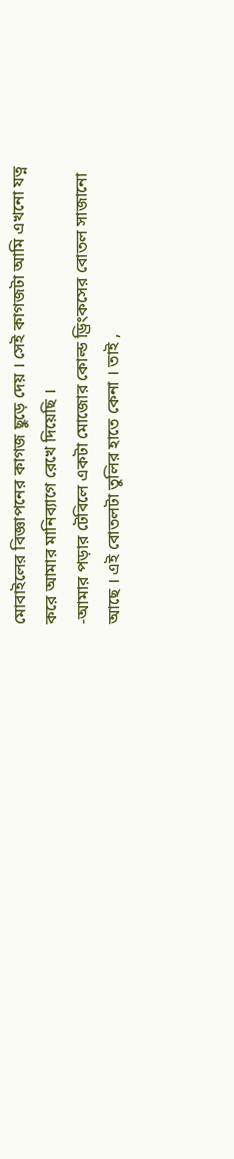মোবাইলের বিজ্ঞাপনের কাগজ ছুড়ে দেয় । সেই কাগজটা আমি এখনো যত্ন করে আমার মানিব্যাগে রেখে দিয়েছি ।
-আমার পড়ার টেবিলে একটা মোজোর কোল্ড ড্রিংকসের বোতল সাজানো আছে । এই বোতলটা তুলির হাতে কেনা । তাই ,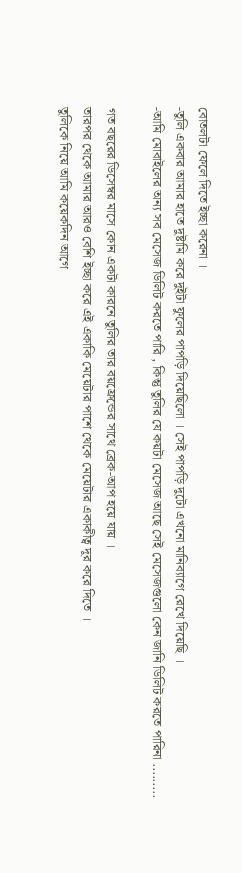বোতলটা ফেলে দিতে ইচ্ছা করেনা ।
-তুলি একবার আমার হাতে দুষ্টামি করে দুইটা ফুলের পাপড়ি দিয়েছিলো । সেই পাপড়ি দুটো এখনো মানিব্যাগে রেখে দিয়েছি ।
-আমি মোবাইলের অন্য সব মেসেজ ডিলিট করতে পারি , কিন্তু তুলির যে কয়টা মেসেজ আছে সেই মেসেজগুলো কেন জানি ডিলিট করতে পারিনা .........

গত বছরের ডিসেম্বর মাসে কোন একটা কারনে তুলির তার বয়ফ্রেন্ডের সাথে ব্রেক-আপ হয়ে যায় ।
তারপর থেকে আমার আরও বেশি ইচ্ছা করে এই একাকি মেয়েটার পাশে থেকে মেয়েটার একাকীত্ব দূর করে দিতে ।
তুলিকে নিয়ে আমি কয়েকদিন আগে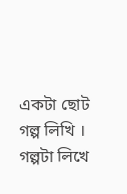একটা ছোট গল্প লিখি । গল্পটা লিখে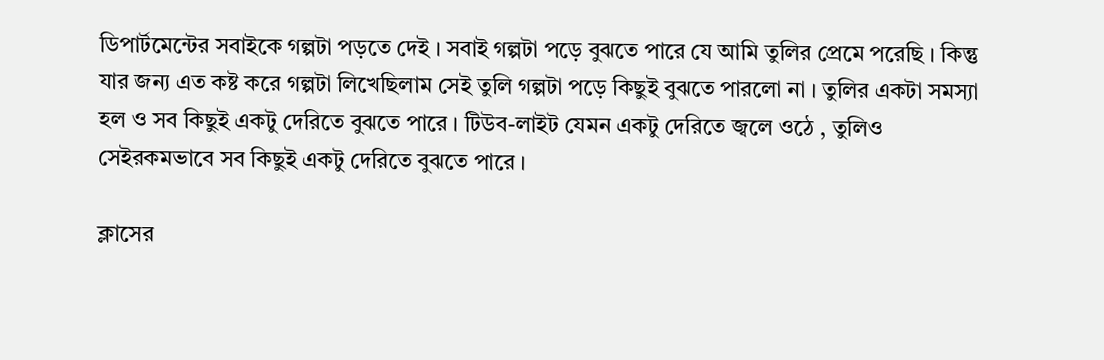ডিপার্টমেন্টের সবাইকে গল্পটা পড়তে দেই । সবাই গল্পটা পড়ে বুঝতে পারে যে আমি তুলির প্রেমে পরেছি । কিন্তু যার জন্য এত কষ্ট করে গল্পটা লিখেছিলাম সেই তুলি গল্পটা পড়ে কিছুই বুঝতে পারলো না । তুলির একটা সমস্যা হল ও সব কিছুই একটু দেরিতে বুঝতে পারে । টিউব-লাইট যেমন একটু দেরিতে জ্বলে ওঠে , তুলিও সেইরকমভাবে সব কিছুই একটু দেরিতে বুঝতে পারে ।

ক্লাসের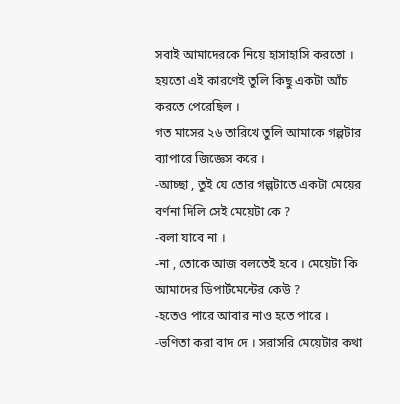সবাই আমাদেরকে নিয়ে হাসাহাসি করতো । হয়তো এই কারণেই তুলি কিছু একটা আঁচ করতে পেরেছিল ।
গত মাসের ২৬ তারিখে তুলি আমাকে গল্পটার ব্যাপারে জিজ্ঞেস করে ।
-আচ্ছা , তুই যে তোর গল্পটাতে একটা মেয়ের বর্ণনা দিলি সেই মেয়েটা কে ?
-বলা যাবে না ।
-না , তোকে আজ বলতেই হবে । মেয়েটা কি আমাদের ডিপার্টমেন্টের কেউ ?
-হতেও পারে আবার নাও হতে পারে ।
-ভণিতা করা বাদ দে । সরাসরি মেয়েটার কথা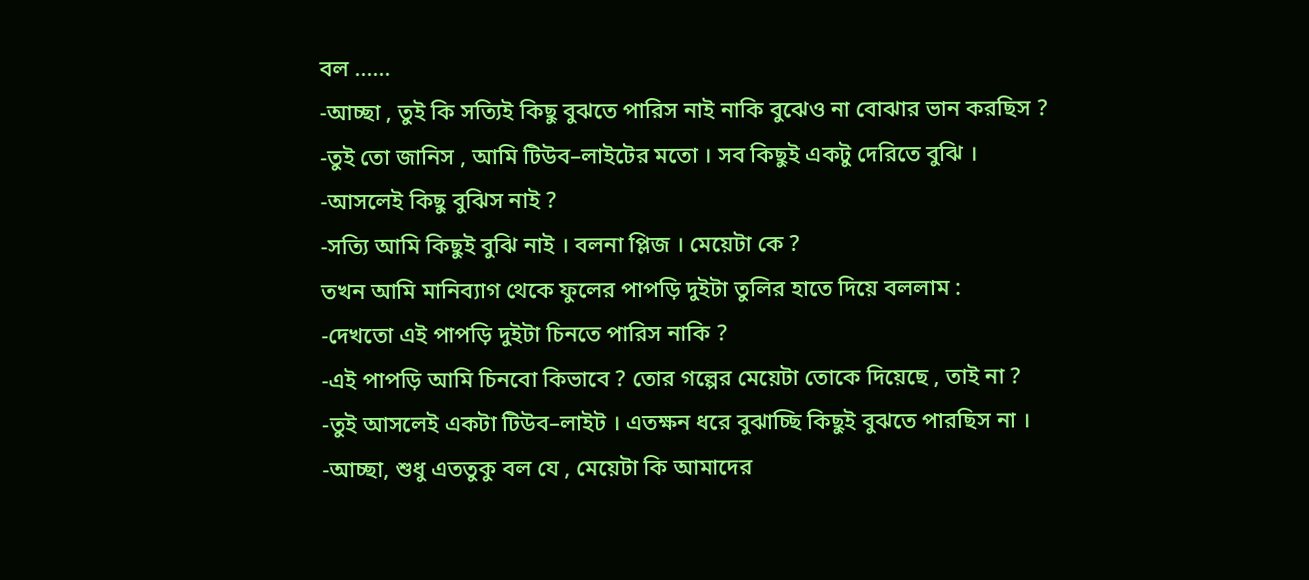বল ......
-আচ্ছা , তুই কি সত্যিই কিছু বুঝতে পারিস নাই নাকি বুঝেও না বোঝার ভান করছিস ?
-তুই তো জানিস , আমি টিউব–লাইটের মতো । সব কিছুই একটু দেরিতে বুঝি ।
-আসলেই কিছু বুঝিস নাই ?
-সত্যি আমি কিছুই বুঝি নাই । বলনা প্লিজ । মেয়েটা কে ?
তখন আমি মানিব্যাগ থেকে ফুলের পাপড়ি দুইটা তুলির হাতে দিয়ে বললাম :
-দেখতো এই পাপড়ি দুইটা চিনতে পারিস নাকি ?
-এই পাপড়ি আমি চিনবো কিভাবে ? তোর গল্পের মেয়েটা তোকে দিয়েছে , তাই না ?
-তুই আসলেই একটা টিউব–লাইট । এতক্ষন ধরে বুঝাচ্ছি কিছুই বুঝতে পারছিস না ।
-আচ্ছা, শুধু এততুকু বল যে , মেয়েটা কি আমাদের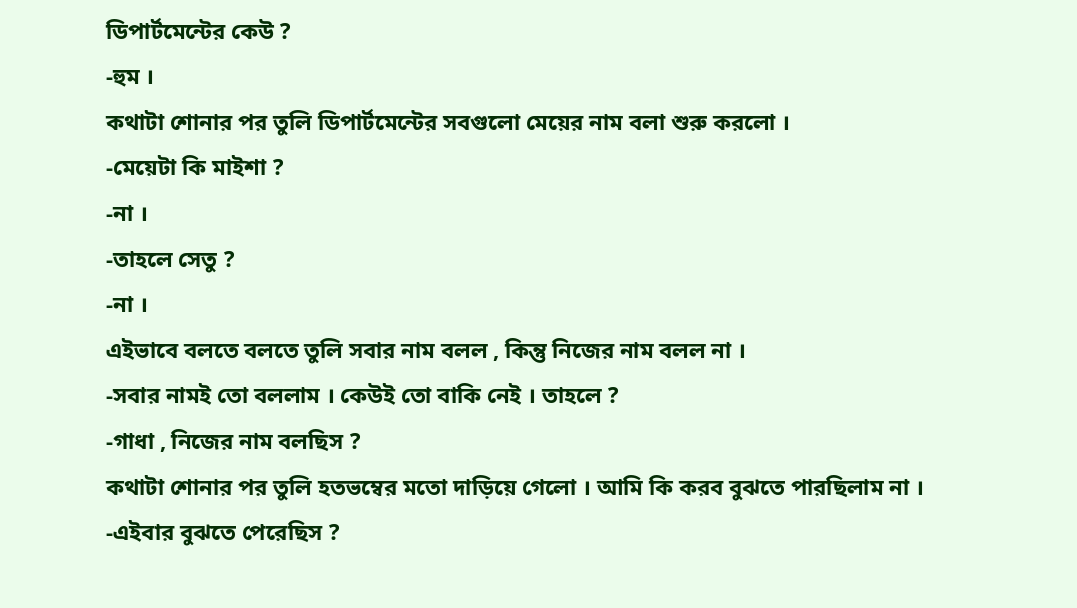ডিপার্টমেন্টের কেউ ?
-হুম ।
কথাটা শোনার পর তুলি ডিপার্টমেন্টের সবগুলো মেয়ের নাম বলা শুরু করলো ।
-মেয়েটা কি মাইশা ?
-না ।
-তাহলে সেতু ?
-না ।
এইভাবে বলতে বলতে তুলি সবার নাম বলল , কিন্তু নিজের নাম বলল না ।
-সবার নামই তো বললাম । কেউই তো বাকি নেই । তাহলে ?
-গাধা , নিজের নাম বলছিস ?
কথাটা শোনার পর তুলি হতভম্বের মতো দাড়িয়ে গেলো । আমি কি করব বুঝতে পারছিলাম না ।
-এইবার বুঝতে পেরেছিস ?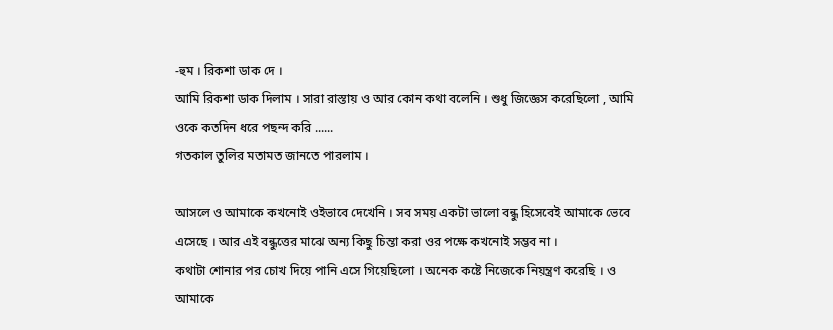-হুম । রিকশা ডাক দে ।
আমি রিকশা ডাক দিলাম । সারা রাস্তায় ও আর কোন কথা বলেনি । শুধু জিজ্ঞেস করেছিলো , আমি ওকে কতদিন ধরে পছন্দ করি ......
গতকাল তুলির মতামত জানতে পারলাম ।

আসলে ও আমাকে কখনোই ওইভাবে দেখেনি । সব সময় একটা ভালো বন্ধু হিসেবেই আমাকে ভেবে এসেছে । আর এই বন্ধুত্তের মাঝে অন্য কিছু চিন্তা করা ওর পক্ষে কখনোই সম্ভব না ।
কথাটা শোনার পর চোখ দিয়ে পানি এসে গিয়েছিলো । অনেক কষ্টে নিজেকে নিয়ন্ত্রণ করেছি । ও আমাকে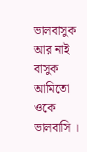ভালবাসুক আর নাই বাসুক আমিতো ওকে ভালবাসি ।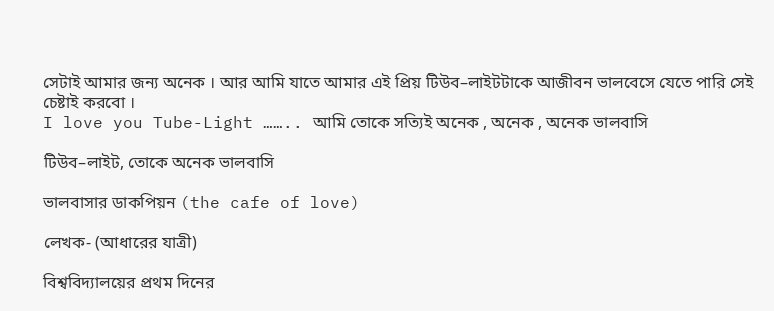সেটাই আমার জন্য অনেক । আর আমি যাতে আমার এই প্রিয় টিউব–লাইটটাকে আজীবন ভালবেসে যেতে পারি সেই চেষ্টাই করবো ।
I love you Tube-Light …….. আমি তোকে সত্যিই অনেক , অনেক , অনেক ভালবাসি

টিউব–লাইট, তোকে অনেক ভালবাসি

ভালবাসার ডাকপিয়ন (the cafe of love)

লেখক- (আধারের যাত্রী)

বিশ্ববিদ্যালয়ের প্রথম দিনের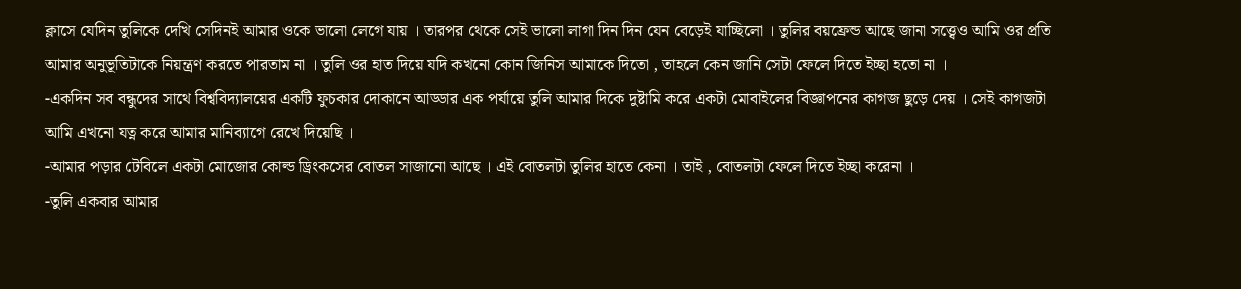ক্লাসে যেদিন তুলিকে দেখি সেদিনই আমার ওকে ভালো লেগে যায় । তারপর থেকে সেই ভালো লাগা দিন দিন যেন বেড়েই যাচ্ছিলো । তুলির বয়ফ্রেন্ড আছে জানা সত্ত্বেও আমি ওর প্রতি আমার অনুভূতিটাকে নিয়ন্ত্রণ করতে পারতাম না । তুলি ওর হাত দিয়ে যদি কখনো কোন জিনিস আমাকে দিতো , তাহলে কেন জানি সেটা ফেলে দিতে ইচ্ছা হতো না ।
-একদিন সব বন্ধুদের সাথে বিশ্ববিদ্যালয়ের একটি ফুচকার দোকানে আড্ডার এক পর্যায়ে তুলি আমার দিকে দুষ্টামি করে একটা মোবাইলের বিজ্ঞাপনের কাগজ ছুড়ে দেয় । সেই কাগজটা আমি এখনো যত্ন করে আমার মানিব্যাগে রেখে দিয়েছি ।
-আমার পড়ার টেবিলে একটা মোজোর কোল্ড ড্রিংকসের বোতল সাজানো আছে । এই বোতলটা তুলির হাতে কেনা । তাই , বোতলটা ফেলে দিতে ইচ্ছা করেনা ।
-তুলি একবার আমার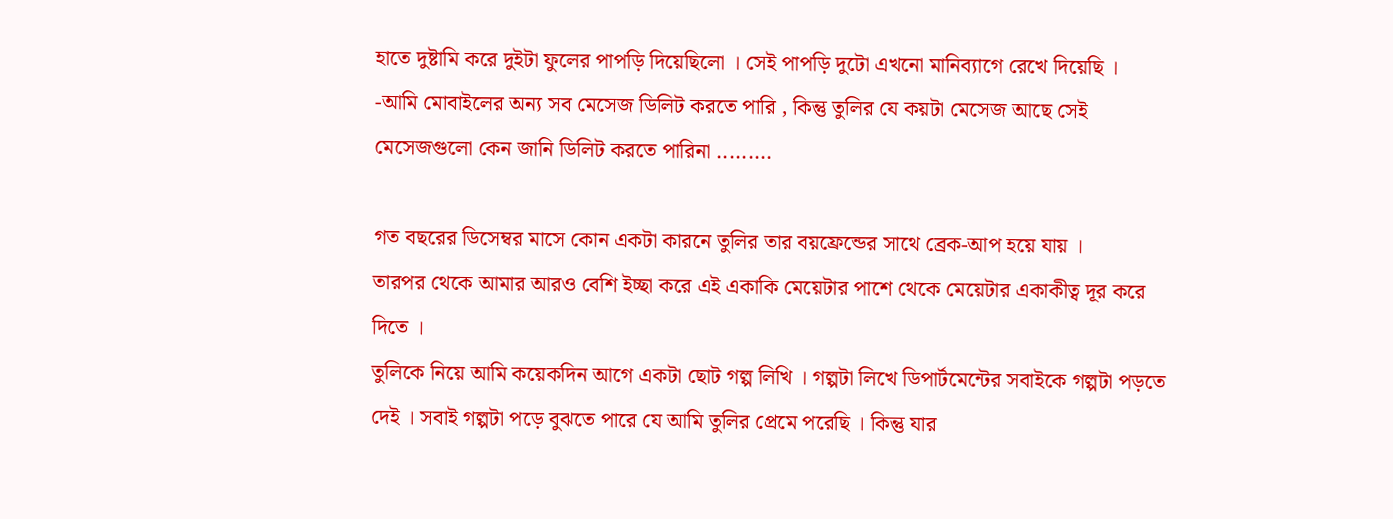হাতে দুষ্টামি করে দুইটা ফুলের পাপড়ি দিয়েছিলো । সেই পাপড়ি দুটো এখনো মানিব্যাগে রেখে দিয়েছি ।
-আমি মোবাইলের অন্য সব মেসেজ ডিলিট করতে পারি , কিন্তু তুলির যে কয়টা মেসেজ আছে সেই মেসেজগুলো কেন জানি ডিলিট করতে পারিনা .........

গত বছরের ডিসেম্বর মাসে কোন একটা কারনে তুলির তার বয়ফ্রেন্ডের সাথে ব্রেক-আপ হয়ে যায় ।
তারপর থেকে আমার আরও বেশি ইচ্ছা করে এই একাকি মেয়েটার পাশে থেকে মেয়েটার একাকীত্ব দূর করে দিতে ।
তুলিকে নিয়ে আমি কয়েকদিন আগে একটা ছোট গল্প লিখি । গল্পটা লিখে ডিপার্টমেন্টের সবাইকে গল্পটা পড়তে দেই । সবাই গল্পটা পড়ে বুঝতে পারে যে আমি তুলির প্রেমে পরেছি । কিন্তু যার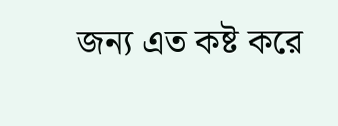জন্য এত কষ্ট করে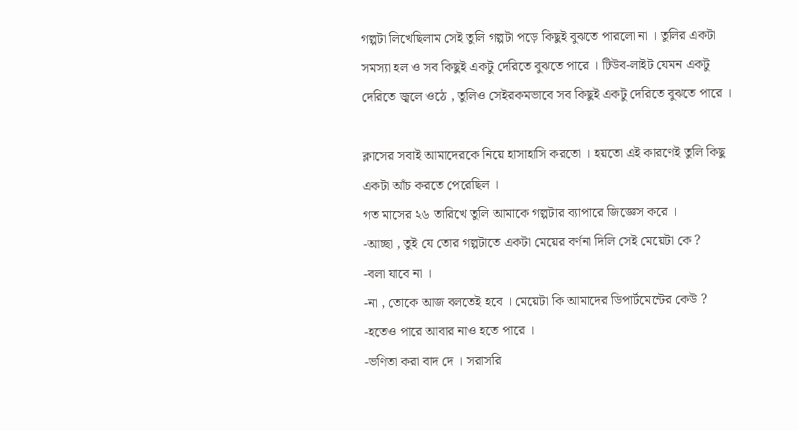গল্পটা লিখেছিলাম সেই তুলি গল্পটা পড়ে কিছুই বুঝতে পারলো না । তুলির একটা সমস্যা হল ও সব কিছুই একটু দেরিতে বুঝতে পারে । টিউব-লাইট যেমন একটু দেরিতে জ্বলে ওঠে , তুলিও সেইরকমভাবে সব কিছুই একটু দেরিতে বুঝতে পারে ।

ক্লাসের সবাই আমাদেরকে নিয়ে হাসাহাসি করতো । হয়তো এই কারণেই তুলি কিছু একটা আঁচ করতে পেরেছিল ।
গত মাসের ২৬ তারিখে তুলি আমাকে গল্পটার ব্যাপারে জিজ্ঞেস করে ।
-আচ্ছা , তুই যে তোর গল্পটাতে একটা মেয়ের বর্ণনা দিলি সেই মেয়েটা কে ?
-বলা যাবে না ।
-না , তোকে আজ বলতেই হবে । মেয়েটা কি আমাদের ডিপার্টমেন্টের কেউ ?
-হতেও পারে আবার নাও হতে পারে ।
-ভণিতা করা বাদ দে । সরাসরি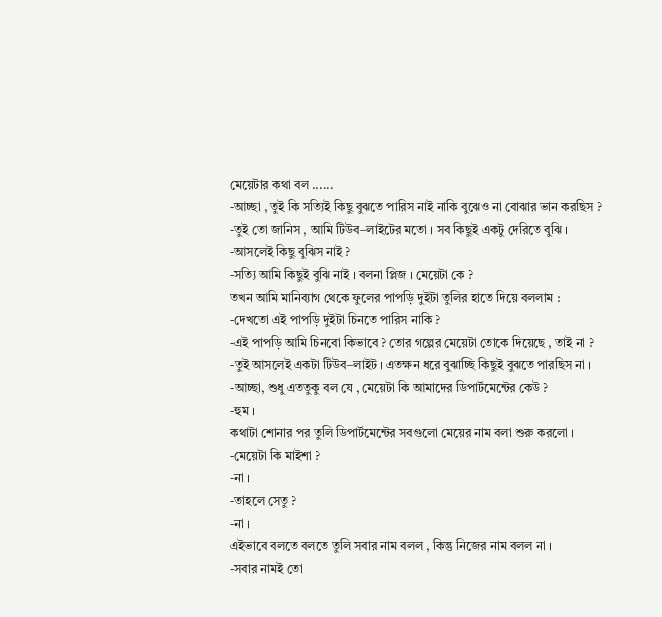মেয়েটার কথা বল ......
-আচ্ছা , তুই কি সত্যিই কিছু বুঝতে পারিস নাই নাকি বুঝেও না বোঝার ভান করছিস ?
-তুই তো জানিস , আমি টিউব–লাইটের মতো । সব কিছুই একটু দেরিতে বুঝি ।
-আসলেই কিছু বুঝিস নাই ?
-সত্যি আমি কিছুই বুঝি নাই । বলনা প্লিজ । মেয়েটা কে ?
তখন আমি মানিব্যাগ থেকে ফুলের পাপড়ি দুইটা তুলির হাতে দিয়ে বললাম :
-দেখতো এই পাপড়ি দুইটা চিনতে পারিস নাকি ?
-এই পাপড়ি আমি চিনবো কিভাবে ? তোর গল্পের মেয়েটা তোকে দিয়েছে , তাই না ?
-তুই আসলেই একটা টিউব–লাইট । এতক্ষন ধরে বুঝাচ্ছি কিছুই বুঝতে পারছিস না ।
-আচ্ছা, শুধু এততুকু বল যে , মেয়েটা কি আমাদের ডিপার্টমেন্টের কেউ ?
-হুম ।
কথাটা শোনার পর তুলি ডিপার্টমেন্টের সবগুলো মেয়ের নাম বলা শুরু করলো ।
-মেয়েটা কি মাইশা ?
-না ।
-তাহলে সেতু ?
-না ।
এইভাবে বলতে বলতে তুলি সবার নাম বলল , কিন্তু নিজের নাম বলল না ।
-সবার নামই তো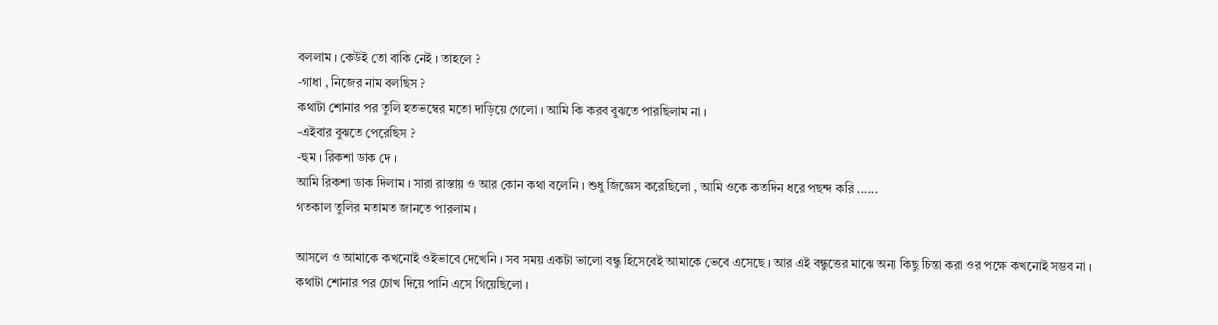বললাম । কেউই তো বাকি নেই । তাহলে ?
-গাধা , নিজের নাম বলছিস ?
কথাটা শোনার পর তুলি হতভম্বের মতো দাড়িয়ে গেলো । আমি কি করব বুঝতে পারছিলাম না ।
-এইবার বুঝতে পেরেছিস ?
-হুম । রিকশা ডাক দে ।
আমি রিকশা ডাক দিলাম । সারা রাস্তায় ও আর কোন কথা বলেনি । শুধু জিজ্ঞেস করেছিলো , আমি ওকে কতদিন ধরে পছন্দ করি ......
গতকাল তুলির মতামত জানতে পারলাম ।

আসলে ও আমাকে কখনোই ওইভাবে দেখেনি । সব সময় একটা ভালো বন্ধু হিসেবেই আমাকে ভেবে এসেছে । আর এই বন্ধুত্তের মাঝে অন্য কিছু চিন্তা করা ওর পক্ষে কখনোই সম্ভব না ।
কথাটা শোনার পর চোখ দিয়ে পানি এসে গিয়েছিলো ।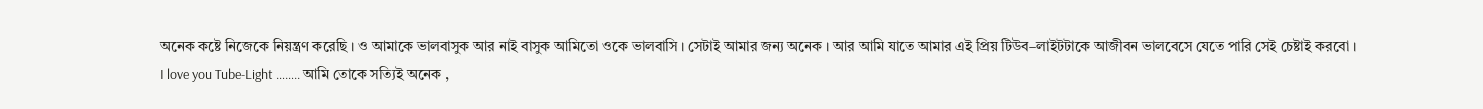অনেক কষ্টে নিজেকে নিয়ন্ত্রণ করেছি । ও আমাকে ভালবাসুক আর নাই বাসুক আমিতো ওকে ভালবাসি । সেটাই আমার জন্য অনেক । আর আমি যাতে আমার এই প্রিয় টিউব–লাইটটাকে আজীবন ভালবেসে যেতে পারি সেই চেষ্টাই করবো ।
I love you Tube-Light …….. আমি তোকে সত্যিই অনেক ,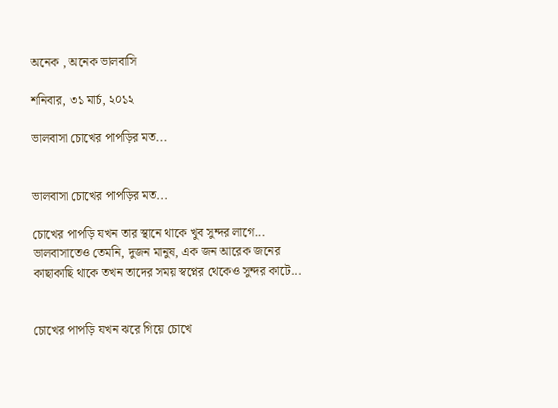অনেক , অনেক ভালবাসি

শনিবার, ৩১ মার্চ, ২০১২

ভালবাসা চোখের পাপড়ির মত...


ভালবাসা চোখের পাপড়ির মত...

চোখের পাপড়ি যখন তার স্থানে থাকে খুব সুন্দর লাগে...
ভালবাসাতেও তেমনি, দুজন মানুষ, এক জন আরেক জনের কাছাকাছি থাকে তখন তাদের সময় স্বপ্নের থেকেও সুন্দর কাটে...


চোখের পাপড়ি যখন ঝরে গিয়ে চোখে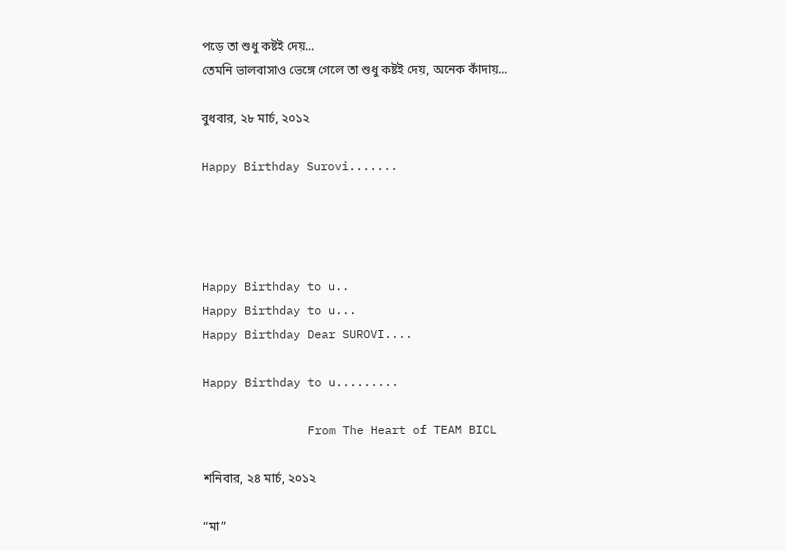পড়ে তা শুধু কষ্টই দেয়...
তেমনি ভালবাসাও ভেঙ্গে গেলে তা শুধু কষ্টই দেয়, অনেক কাঁদায়...

বুধবার, ২৮ মার্চ, ২০১২

Happy Birthday Surovi.......




Happy Birthday to u..
Happy Birthday to u...
Happy Birthday Dear SUROVI....

Happy Birthday to u.........

               From The Heart of TEAM BICL

শনিবার, ২৪ মার্চ, ২০১২

“মা”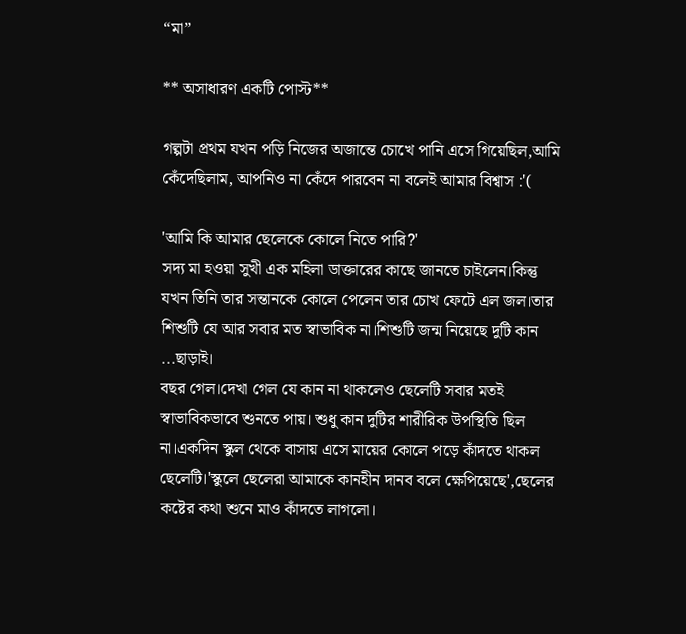“মা”

** অসাধারণ একটি পোস্ট**

গল্পটা প্রথম যখন পড়ি নিজের অজান্তে চোখে পানি এসে গিয়েছিল,আমি কেঁদেছিলাম, আপনিও না কেঁদে পারবেন না বলেই আমার বিশ্বাস :'(

'আমি কি আমার ছেলেকে কোলে নিতে পারি?'
সদ্য মা হওয়া সুখী এক মহিলা ডাক্তারের কাছে জানতে চাইলেন।কিন্তু যখন তিনি তার সন্তানকে কোলে পেলেন তার চোখ ফেটে এল জল।তার শিশুটি যে আর সবার মত স্বাভাবিক না।শিশুটি জন্ম নিয়েছে দুটি কান ...ছাড়াই।
বছর গেল।দেখা গেল যে কান না থাকলেও ছেলেটি সবার মতই স্বাভাবিকভাবে শুনতে পায়। শুধু কান দুটির শারীরিক উপস্থিতি ছিল না।একদিন স্কুল থেকে বাসায় এসে মায়ের কোলে পড়ে কাঁদতে থাকল ছেলেটি।'স্কুলে ছেলেরা আমাকে কানহীন দানব বলে ক্ষেপিয়েছে',ছেলের কষ্টের কথা শুনে মাও কাঁদতে লাগলো।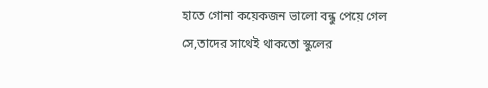হাতে গোনা কয়েকজন ভালো বন্ধু পেয়ে গেল সে,তাদের সাথেই থাকতো স্কুলের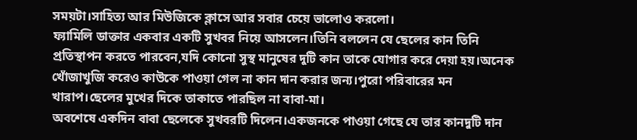সময়টা।সাহিত্য আর মিউজিকে ক্লাসে আর সবার চেয়ে ভালোও করলো।
ফ্যামিলি ডাক্তার একবার একটি সুখবর নিয়ে আসলেন।তিনি বললেন যে ছেলের কান তিনি প্রতিস্থাপন করতে পারবেন,যদি কোনো সুস্থ মানুষের দুটি কান তাকে যোগার করে দেয়া হয়।অনেক খোঁজাখুজি করেও কাউকে পাওয়া গেল না কান দান করার জন্য।পুরো পরিবারের মন খারাপ।ছেলের মুখের দিকে তাকাতে পারছিল না বাবা-মা।
অবশেষে একদিন বাবা ছেলেকে সুখবরটি দিলেন।একজনকে পাওয়া গেছে যে তার কানদুটি দান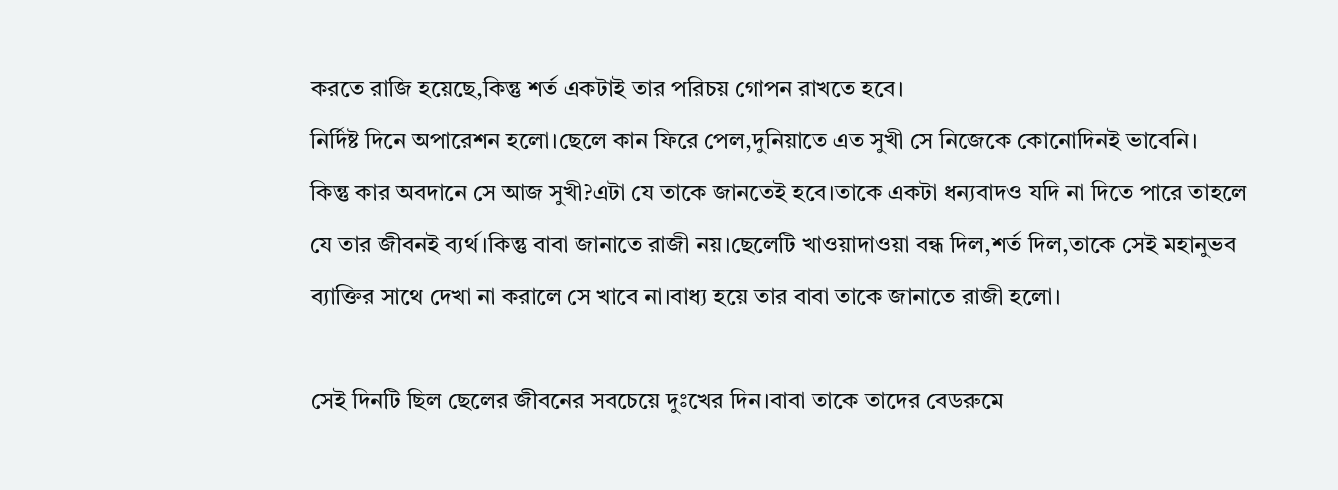করতে রাজি হয়েছে,কিন্তু শর্ত একটাই তার পরিচয় গোপন রাখতে হবে।
নির্দিষ্ট দিনে অপারেশন হলো।ছেলে কান ফিরে পেল,দুনিয়াতে এত সুখী সে নিজেকে কোনোদিনই ভাবেনি।
কিন্তু কার অবদানে সে আজ সুখী?এটা যে তাকে জানতেই হবে।তাকে একটা ধন্যবাদও যদি না দিতে পারে তাহলে যে তার জীবনই ব্যর্থ।কিন্তু বাবা জানাতে রাজী নয়।ছেলেটি খাওয়াদাওয়া বন্ধ দিল,শর্ত দিল,তাকে সেই মহানুভব ব্যাক্তির সাথে দেখা না করালে সে খাবে না।বাধ্য হয়ে তার বাবা তাকে জানাতে রাজী হলো।

সেই দিনটি ছিল ছেলের জীবনের সবচেয়ে দুঃখের দিন।বাবা তাকে তাদের বেডরুমে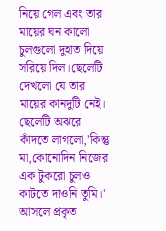নিয়ে গেল এবং তার মায়ের ঘন কালো চুলগুলো দুহাত দিয়ে সরিয়ে দিল।ছেলেটি দেখলো যে তার মায়ের কানদুটি নেই।
ছেলেটি অঝরে কাঁদতে লাগলো,'কিন্তু মা,কোনোদিন নিজের এক টুকরো চুলও কাটতে দাওনি তুমি।'
আসলে প্রকৃত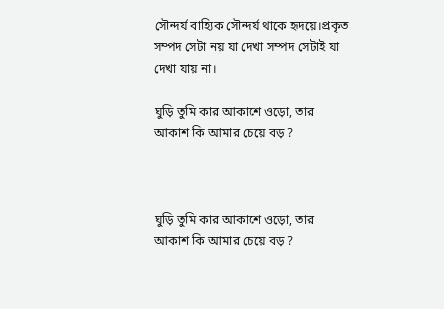সৌন্দর্য বাহ্যিক সৌন্দর্য থাকে হৃদয়ে।প্রকৃত সম্পদ সেটা নয় যা দেখা সম্পদ সেটাই যা দেখা যায় না।

ঘুড়ি তুমি কার আকাশে ওড়ো, তার আকাশ কি আমার চেয়ে বড় ?



ঘুড়ি তুমি কার আকাশে ওড়ো, তার আকাশ কি আমার চেয়ে বড় ?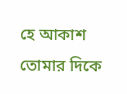হে আকাশ
তোমার দিকে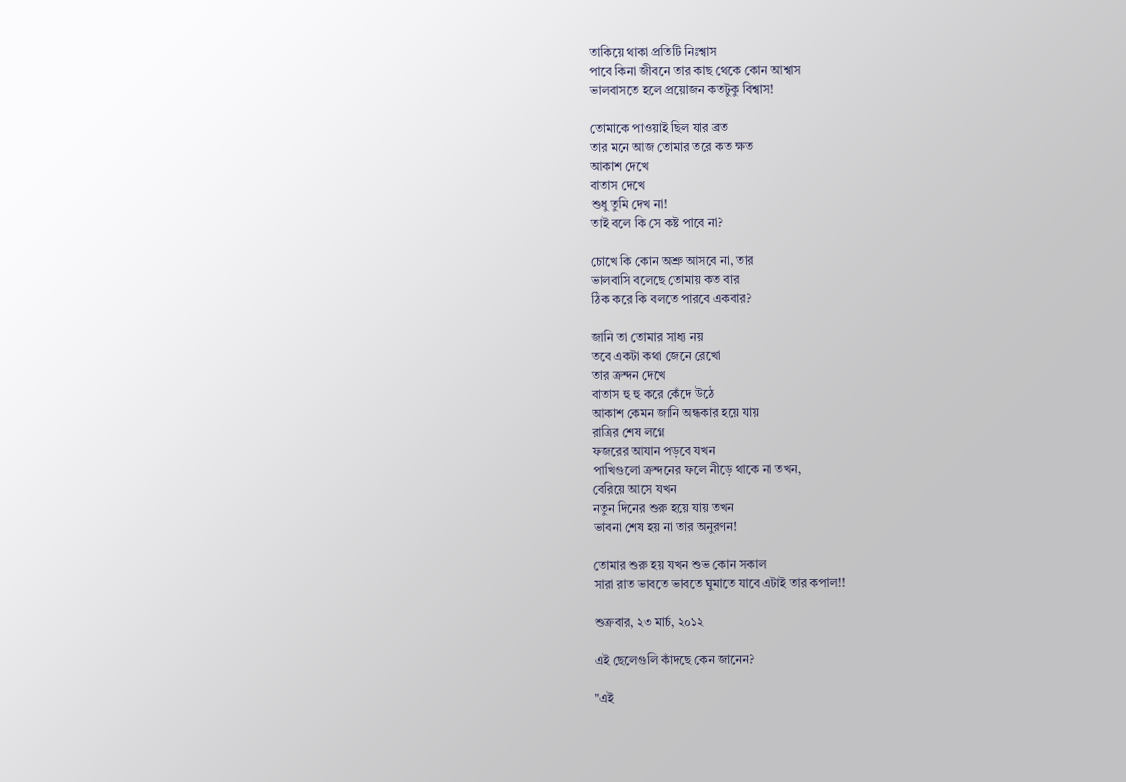তাকিয়ে থাকা প্রতিটি নিঃশ্বাস
পাবে কিনা জীবনে তার কাছ থেকে কোন আশ্বাস
ভালবাসতে হলে প্রয়োজন কতটুকু বিশ্বাস!

তোমাকে পাওয়াই ছিল যার ব্রত
তার মনে আজ তোমার তরে কত ক্ষত
আকাশ দেখে
বাতাস দেখে
শুধু তুমি দেখ না!
তাই বলে কি সে কষ্ট পাবে না?

চোখে কি কোন অশ্রু আসবে না, তার
ভালবাসি বলেছে তোমায় কত বার
ঠিক করে কি বলতে পারবে একবার?

জানি তা তোমার সাধ্য নয়
তবে একটা কথা জেনে রেখো
তার ক্রন্দন দেখে
বাতাস হু হু করে কেঁদে উঠে
আকাশ কেমন জানি অন্ধকার হয়ে যায়
রাত্রির শেষ লগ্নে
ফজরের আযান পড়বে যখন
পাখিগুলো ক্রন্দনের ফলে নীড়ে থাকে না তখন,
বেরিয়ে আসে যখন
নতুন দিনের শুরু হয়ে যায় তখন
ভাবনা শেষ হয় না তার অনুরণন!

তোমার শুরু হয় যখন শুভ কোন সকাল
সারা রাত ভাবতে ভাবতে ঘুমাতে যাবে এটাই তার কপাল!!

শুক্রবার, ২৩ মার্চ, ২০১২

এই ছেলেগুলি কাঁদছে কেন জানেন?

"এই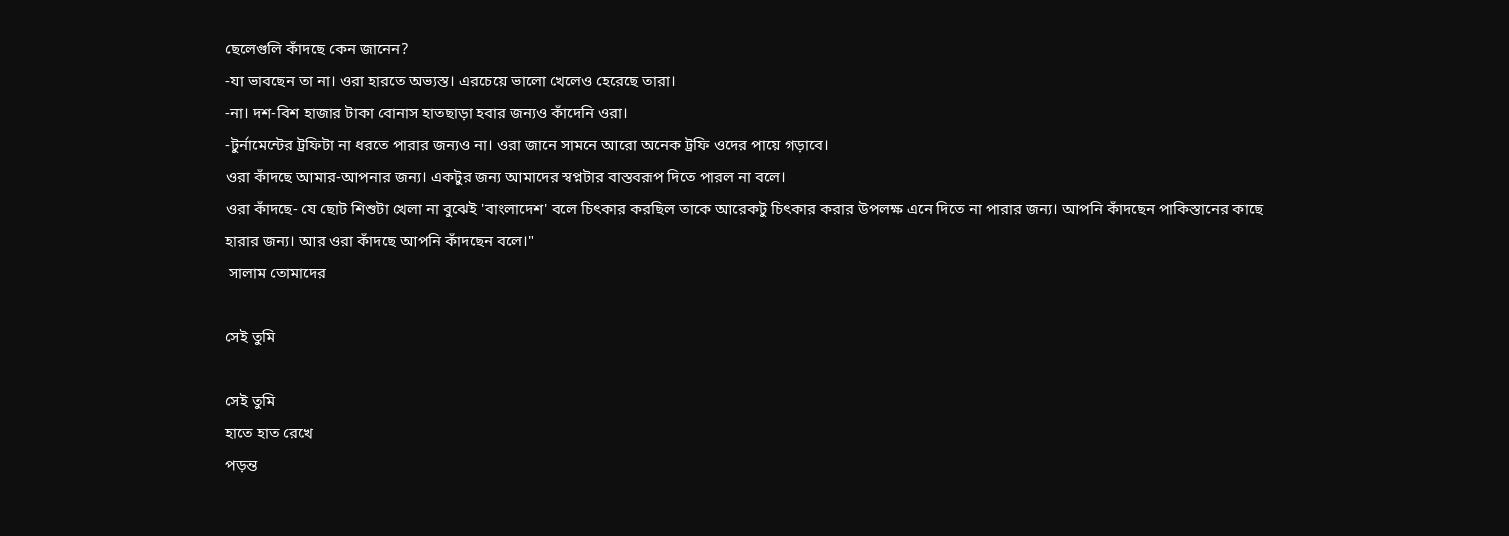ছেলেগুলি কাঁদছে কেন জানেন?
-যা ভাবছেন তা না। ওরা হারতে অভ্যস্ত। এরচেয়ে ভালো খেলেও হেরেছে তারা।
-না। দশ-বিশ হাজার টাকা বোনাস হাতছাড়া হবার জন্যও কাঁদেনি ওরা।
-টুর্নামেন্টের ট্রফিটা না ধরতে পারার জন্যও না। ওরা জানে সামনে আরো অনেক ট্রফি ওদের পায়ে গড়াবে।
ওরা কাঁদছে আমার-আপনার জন্য। একটুর জন্য আমাদের স্বপ্নটার বাস্তবরূপ দিতে পারল না বলে।
ওরা কাঁদছে- যে ছোট শিশুটা খেলা না বুঝেই 'বাংলাদেশ' বলে চিৎকার করছিল তাকে আরেকটু চিৎকার করার উপলক্ষ এনে দিতে না পারার জন্য। আপনি কাঁদছেন পাকিস্তানের কাছে হারার জন্য। আর ওরা কাঁদছে আপনি কাঁদছেন বলে।"
 সালাম তোমাদের

সেই তুমি

সেই তুমি
হাতে হাত রেখে
পড়ন্ত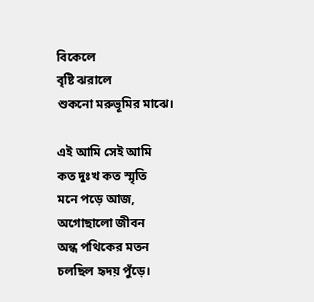বিকেলে
বৃষ্টি ঝরালে
শুকনো মরুভূমির মাঝে।

এই আমি সেই আমি
কত দুঃখ কত স্মৃতি
মনে পড়ে আজ,
অগোছালো জীবন
অন্ধ পথিকের মতন
চলছিল হৃদয় পুঁড়ে।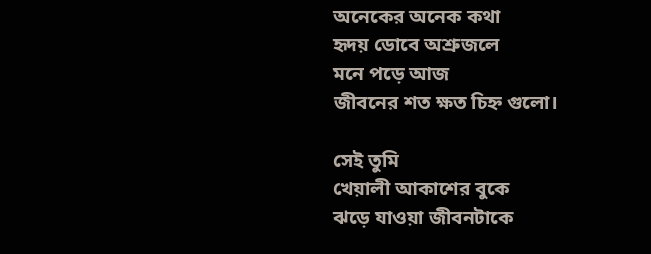অনেকের অনেক কথা
হৃদয় ডোবে অশ্রুজলে
মনে পড়ে আজ
জীবনের শত ক্ষত চিহ্ন গুলো।

সেই তুমি
খেয়ালী আকাশের বুকে
ঝড়ে যাওয়া জীবনটাকে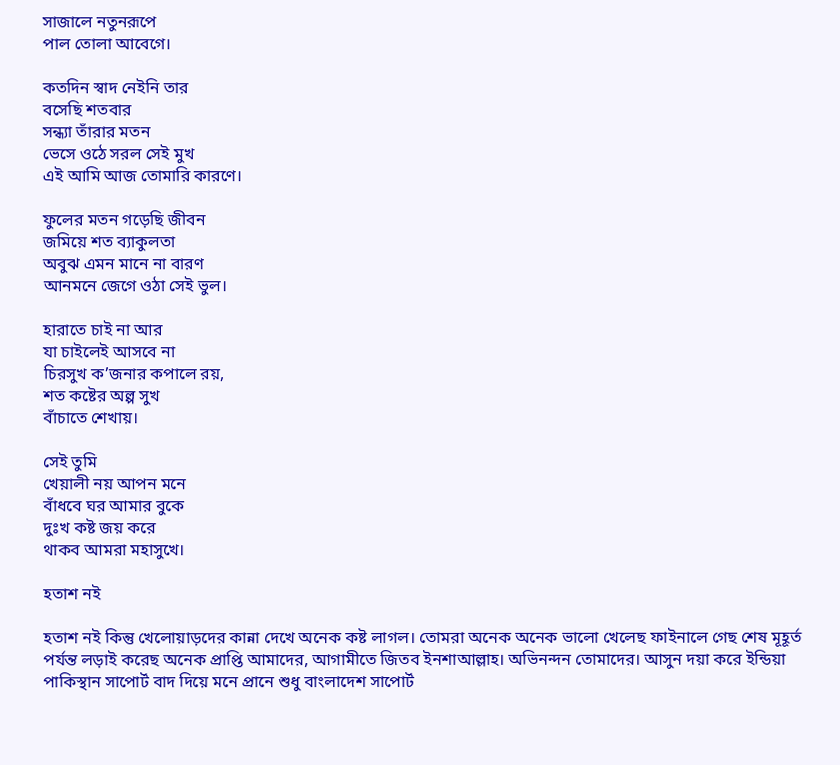সাজালে নতুনরূপে
পাল তোলা আবেগে।

কতদিন স্বাদ নেইনি তার
বসেছি শতবার
সন্ধ্যা তাঁরার মতন
ভেসে ওঠে সরল সেই মুখ
এই আমি আজ তোমারি কারণে।

ফুলের মতন গড়েছি জীবন
জমিয়ে শত ব্যাকুলতা
অবুঝ এমন মানে না বারণ
আনমনে জেগে ওঠা সেই ভুল।

হারাতে চাই না আর
যা চাইলেই আসবে না
চিরসুখ ক’জনার কপালে রয়,
শত কষ্টের অল্প সুখ
বাঁচাতে শেখায়।

সেই তুমি
খেয়ালী নয় আপন মনে
বাঁধবে ঘর আমার বুকে
দুঃখ কষ্ট জয় করে
থাকব আমরা মহাসুখে।

হতাশ নই

হতাশ নই কিন্তু খেলোয়াড়দের কান্না দেখে অনেক কষ্ট লাগল। তোমরা অনেক অনেক ভালো খেলেছ ফাইনালে গেছ শেষ মূহূর্ত পর্যন্ত লড়াই করেছ অনেক প্রাপ্তি আমাদের, আগামীতে জিতব ইনশাআল্লাহ। অভিনন্দন তোমাদের। আসুন দয়া করে ইন্ডিয়া পাকিস্থান সাপোর্ট বাদ দিয়ে মনে প্রানে শুধু বাংলাদেশ সাপোর্ট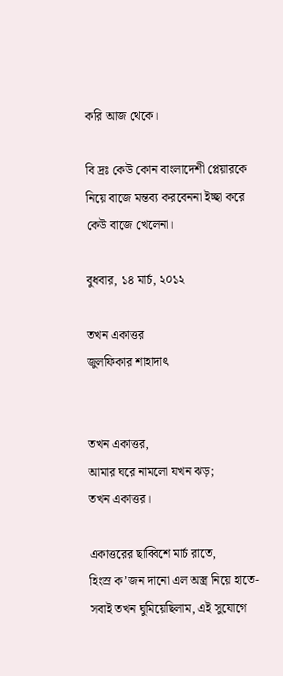করি আজ থেকে।

বি দ্রঃ কেউ কোন বাংলাদেশী প্লেয়ারকে নিয়ে বাজে মন্তব্য করবেননা ইচ্ছা করে কেউ বাজে খেলেনা।

বুধবার, ১৪ মার্চ, ২০১২

তখন একাত্তর
জুলফিকার শাহাদাৎ


তখন একাত্তর,
আমার ঘরে নামলো যখন ঝড়;
তখন একাত্তর।

একাত্তরের ছাব্বিশে মার্চ রাতে,
হিংস্র ক’জন দানো এল অস্ত্র নিয়ে হাতে-
সবাই তখন ঘুমিয়েছিলাম, এই সুযোগে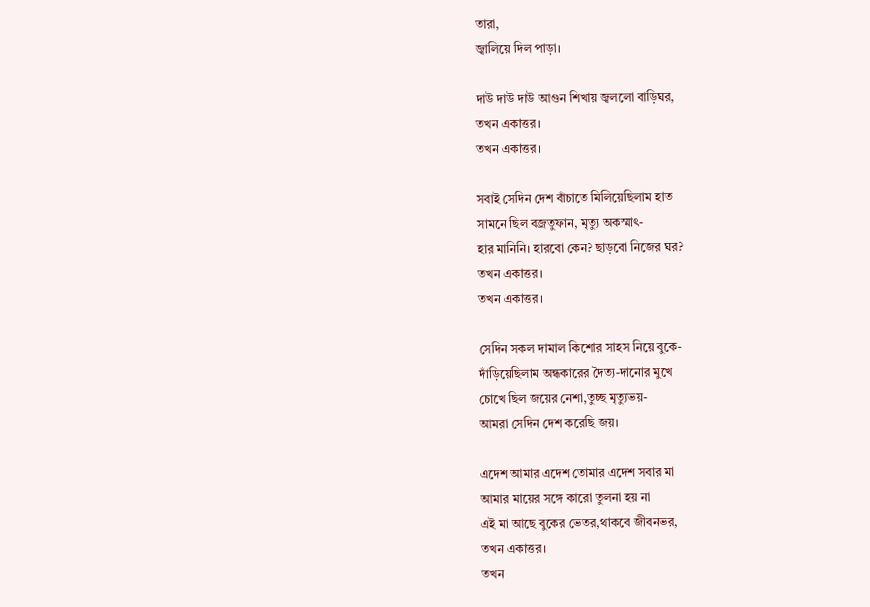তারা,
জ্বালিয়ে দিল পাড়া।

দাউ দাউ দাউ আগুন শিখায় জ্বললো বাড়িঘর,
তখন একাত্তর।
তখন একাত্তর।

সবাই সেদিন দেশ বাঁচাতে মিলিয়েছিলাম হাত
সামনে ছিল বজ্রতুফান, মৃত্যু অকস্মাৎ-
হার মানিনি। হারবো কেন? ছাড়বো নিজের ঘর?
তখন একাত্তর।
তখন একাত্তর।

সেদিন সকল দামাল কিশোর সাহস নিয়ে বুকে-
দাঁড়িয়েছিলাম অন্ধকারের দৈত্য-দানোর মুখে
চোখে ছিল জয়ের নেশা,তুচ্ছ মৃত্যুভয়-
আমরা সেদিন দেশ করেছি জয়।

এদেশ আমার এদেশ তোমার এদেশ সবার মা
আমার মায়ের সঙ্গে কারো তুলনা হয় না
এই মা আছে বুকের ভেতর,থাকবে জীবনভর,
তখন একাত্তর।
তখন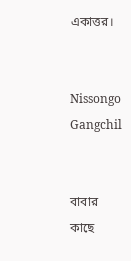একাত্তর।


Nissongo Gangchil


বাবার কাছে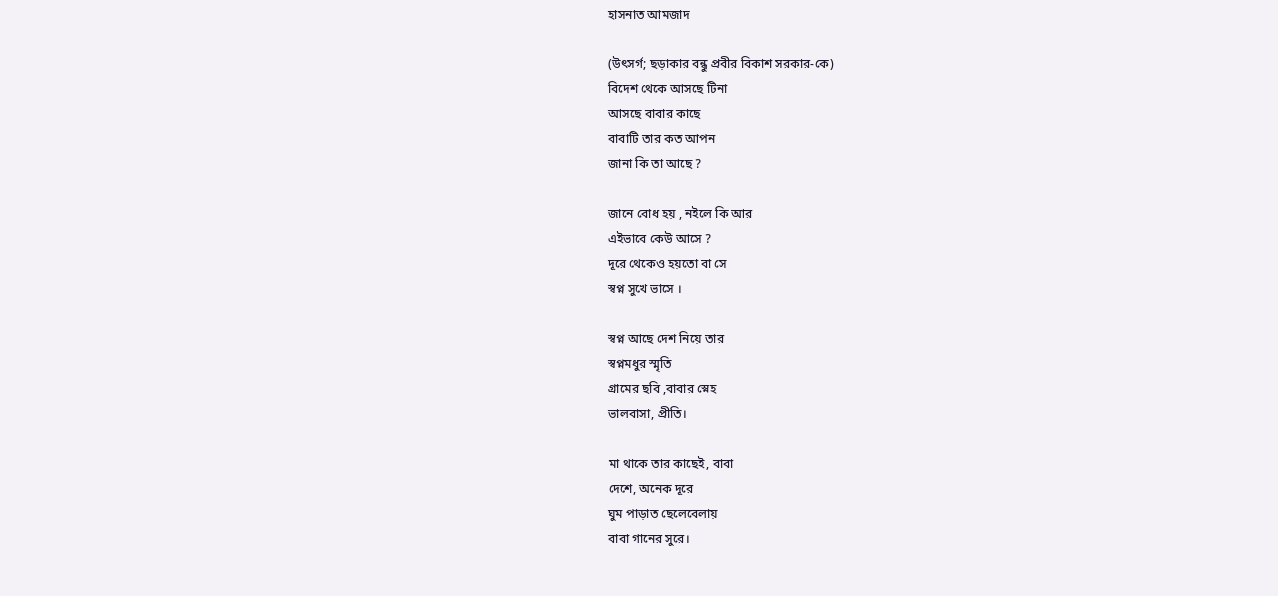হাসনাত আমজাদ

(উৎসর্গ; ছড়াকার বন্ধু প্রবীর বিকাশ সরকার-কে)
বিদেশ থেকে আসছে টিনা
আসছে বাবার কাছে
বাবাটি তার কত আপন
জানা কি তা আছে ?

জানে বোধ হয় , নইলে কি আর
এইভাবে কেউ আসে ?
দূরে থেকেও হয়তো বা সে
স্বপ্ন সুখে ভাসে ।

স্বপ্ন আছে দেশ নিয়ে তার
স্বপ্নমধুর স্মৃতি
গ্রামের ছবি ,বাবার স্নেহ
ভালবাসা, প্রীতি।

মা থাকে তার কাছেই, বাবা
দেশে, অনেক দূরে
ঘুম পাড়াত ছেলেবেলায়
বাবা গানের সুরে।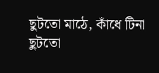ছুটতো মাঠে, কাঁধে টিনা
ছুটতো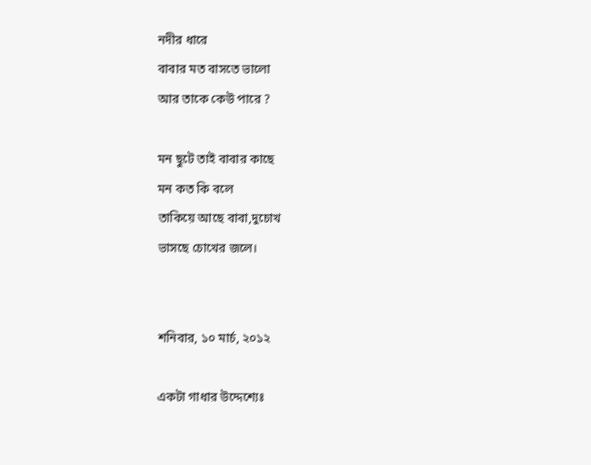নদীর ধারে
বাবার মত বাসতে ভালো
আর তাকে কেউ পারে ?

মন ছুটে তাই বাবার কাছে
মন কত কি বলে
তাকিয়ে আছে বাবা,দুচোখ
ভাসছে চোখের জলে।


শনিবার, ১০ মার্চ, ২০১২

একটা গাধার উদ্দেশ্যেঃ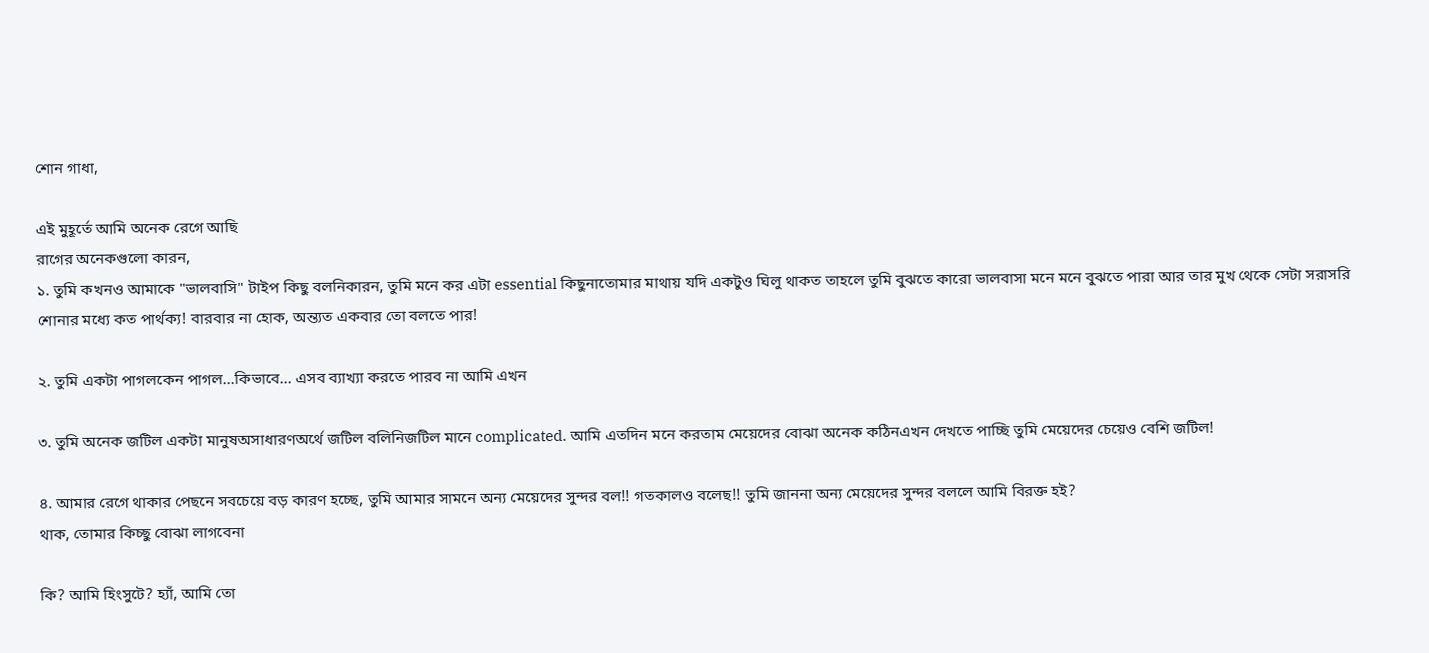শোন গাধা,

এই মুহূর্তে আমি অনেক রেগে আছি
রাগের অনেকগুলো কারন,
১. তুমি কখনও আমাকে "ভালবাসি" টাইপ কিছু বলনিকারন, তুমি মনে কর এটা essential কিছুনাতোমার মাথায় যদি একটুও ঘিলু থাকত তাহলে তুমি বুঝতে কারো ভালবাসা মনে মনে বুঝতে পারা আর তার মুখ থেকে সেটা সরাসরি শোনার মধ্যে কত পার্থক্য! বারবার না হোক, অন্ত্যত একবার তো বলতে পার!

২. তুমি একটা পাগলকেন পাগল...কিভাবে... এসব ব্যাখ্যা করতে পারব না আমি এখন

৩. তুমি অনেক জটিল একটা মানুষঅসাধারণঅর্থে জটিল বলিনিজটিল মানে complicated. আমি এতদিন মনে করতাম মেয়েদের বোঝা অনেক কঠিনএখন দেখতে পাচ্ছি তুমি মেয়েদের চেয়েও বেশি জটিল!

৪. আমার রেগে থাকার পেছনে সবচেয়ে বড় কারণ হচ্ছে, তুমি আমার সামনে অন্য মেয়েদের সুন্দর বল!! গতকালও বলেছ!! তুমি জাননা অন্য মেয়েদের সুন্দর বললে আমি বিরক্ত হই?
থাক, তোমার কিচ্ছু বোঝা লাগবেনা

কি? আমি হিংসুটে? হ্যাঁ, আমি তো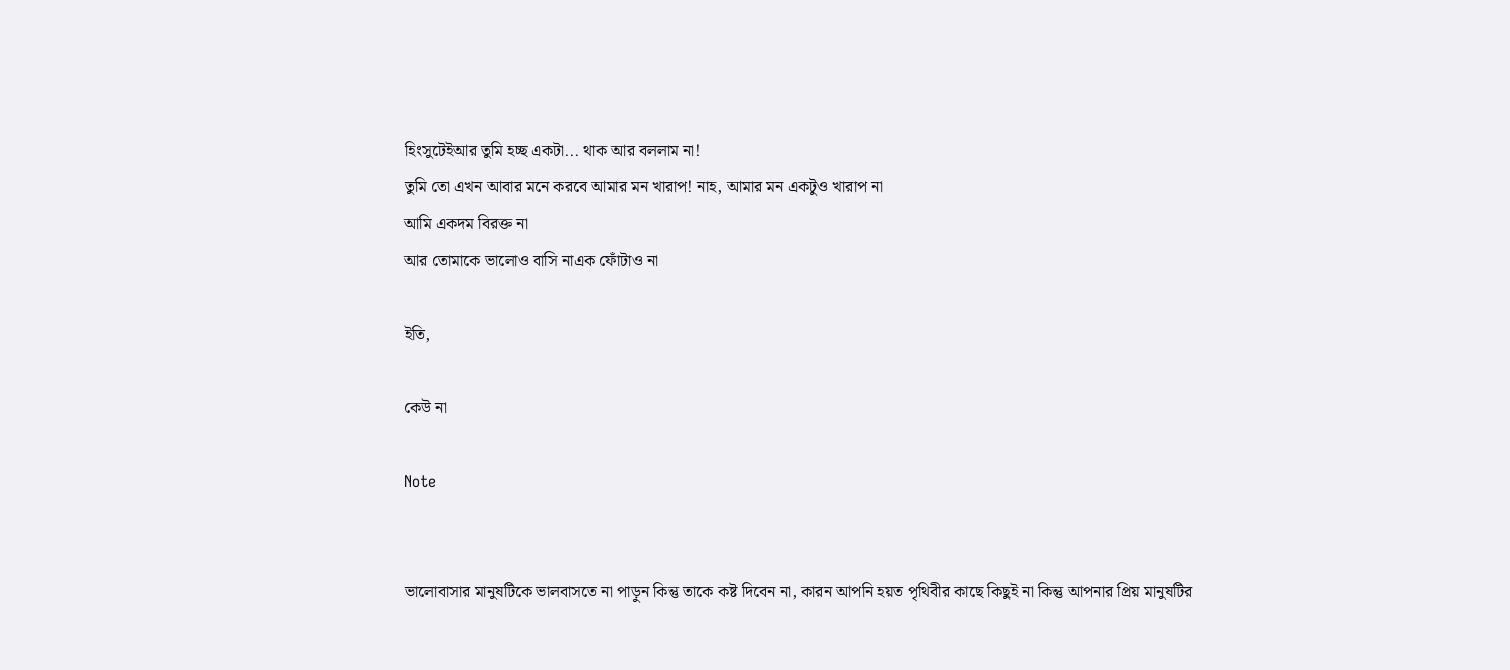হিংসুটেইআর তুমি হচ্ছ একটা... থাক আর বললাম না!
তুমি তো এখন আবার মনে করবে আমার মন খারাপ! নাহ, আমার মন একটুও খারাপ না
আমি একদম বিরক্ত না
আর তোমাকে ভালোও বাসি নাএক ফোঁটাও না

ইতি,

কেউ না

Note


ভালোবাসার মানুষটিকে ভালবাসতে না পাড়ুন কিন্তু তাকে কষ্ট দিবেন না, কারন আপনি হয়ত পৃথিবীর কাছে কিছুই না কিন্তু আপনার প্রিয় মানুষটির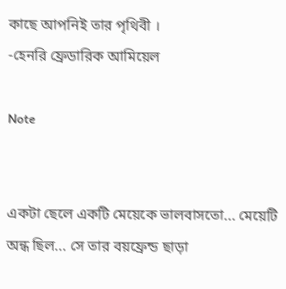কাছে আপনিই তার পৃথিবী ।
-হেনরি ফ্রেডারিক আমিয়েল

Note


একটা ছেলে একটি মেয়েকে ভালবাসতো... মেয়েটি অন্ধ ছিল... সে তার বয়ফ্রেন্ড ছাড়া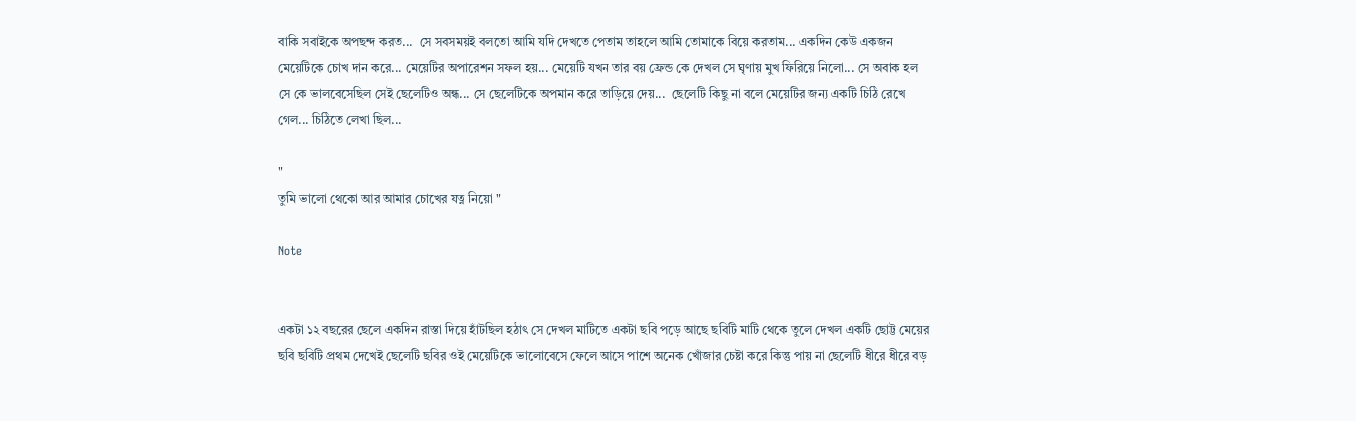বাকি সবাইকে অপছন্দ করত...  সে সবসময়ই বলতো আমি যদি দেখতে পেতাম তাহলে আমি তোমাকে বিয়ে করতাম... একদিন কেউ একজন মেয়েটিকে চোখ দান করে... মেয়েটির অপারেশন সফল হয়... মেয়েটি যখন তার বয় ফ্রেন্ড কে দেখল সে ঘৃণায় মুখ ফিরিয়ে নিলো... সে অবাক হল সে কে ভালবেসেছিল সেই ছেলেটিও অন্ধ... সে ছেলেটিকে অপমান করে তাড়িয়ে দেয়...  ছেলেটি কিছু না বলে মেয়েটির জন্য একটি চিঠি রেখে গেল... চিঠিতে লেখা ছিল...

"
তুমি ভালো থেকো আর আমার চোখের যত্ন নিয়ো "

Note


একটা ১২ বছরের ছেলে একদিন রাস্তা দিয়ে হাঁটছিল হঠাৎ সে দেখল মাটিতে একটা ছবি পড়ে আছে ছবিটি মাটি থেকে তুলে দেখল একটি ছোট্ট মেয়ের ছবি ছবিটি প্রথম দেখেই ছেলেটি ছবির ওই মেয়েটিকে ভালোবেসে ফেলে আসে পাশে অনেক খোঁজার চেষ্টা করে কিন্তু পায় না ছেলেটি ধীরে ধীরে বড়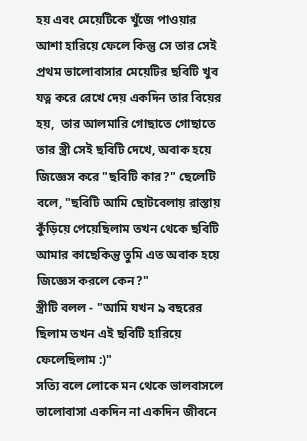হয় এবং মেয়েটিকে খুঁজে পাওয়ার আশা হারিয়ে ফেলে কিন্তু সে তার সেই প্রথম ভালোবাসার মেয়েটির ছবিটি খুব যত্ন করে রেখে দেয় একদিন তার বিয়ের হয়,  তার আলমারি গোছাতে গোছাতে তার স্ত্রী সেই ছবিটি দেখে, অবাক হয়ে জিজ্ঞেস করে "ছবিটি কার?" ছেলেটি বলে, "ছবিটি আমি ছোটবেলায় রাস্তায় কুঁড়িয়ে পেয়েছিলাম তখন থেকে ছবিটি আমার কাছেকিন্তু তুমি এত অবাক হয়ে জিজ্ঞেস করলে কেন?"
স্ত্রীটি বলল - "আমি যখন ৯ বছরের ছিলাম তখন এই ছবিটি হারিয়ে ফেলেছিলাম :)"
সত্যি বলে লোকে মন থেকে ভালবাসলে ভালোবাসা একদিন না একদিন জীবনে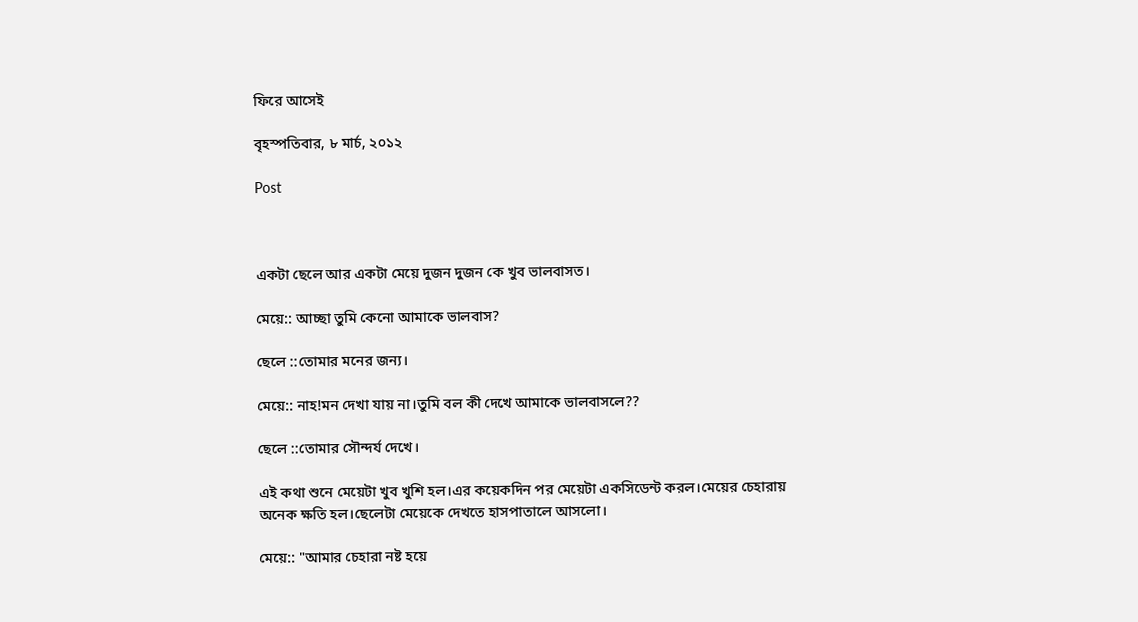ফিরে আসেই

বৃহস্পতিবার, ৮ মার্চ, ২০১২

Post



একটা ছেলে আর একটা মেয়ে দুজন দুজন কে খুব ভালবাসত।

মেয়ে:: আচ্ছা তুমি কেনো আমাকে ভালবাস?

ছেলে ::তোমার মনের জন্য।

মেয়ে:: নাহ!মন দেখা যায় না।তুমি বল কী দেখে আমাকে ভালবাসলে??

ছেলে ::তোমার সৌন্দর্য দেখে।

এই কথা শুনে মেয়েটা খুব খুশি হল।এর কয়েকদিন পর মেয়েটা একসিডেন্ট করল।মেয়ের চেহারায়
অনেক ক্ষতি হল।ছেলেটা মেয়েকে দেখতে হাসপাতালে আসলো।

মেয়ে:: "আমার চেহারা নষ্ট হয়ে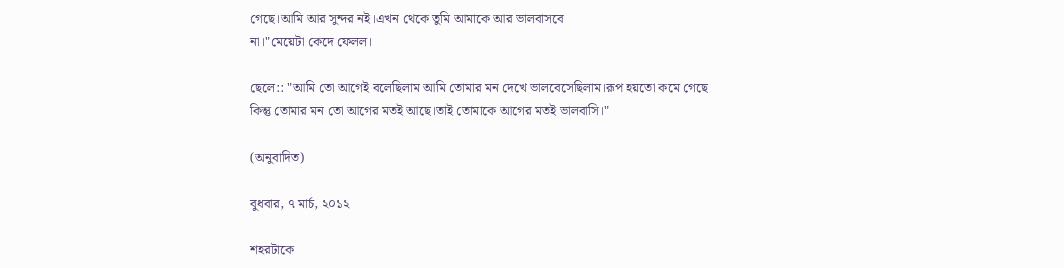গেছে।আমি আর সুন্দর নই।এখন থেকে তুমি আমাকে আর ভালবাসবে
না।"মেয়েটা কেদে ফেলল।

ছেলে:: "আমি তো আগেই বলেছিলাম আমি তোমার মন দেখে ভালবেসেছিলাম।রূপ হয়তো কমে গেছে
কিন্তু তোমার মন তো আগের মতই আছে।তাই তোমাকে আগের মতই ভালবাসি।"

(অনুবাদিত)

বুধবার, ৭ মার্চ, ২০১২

শহরটাকে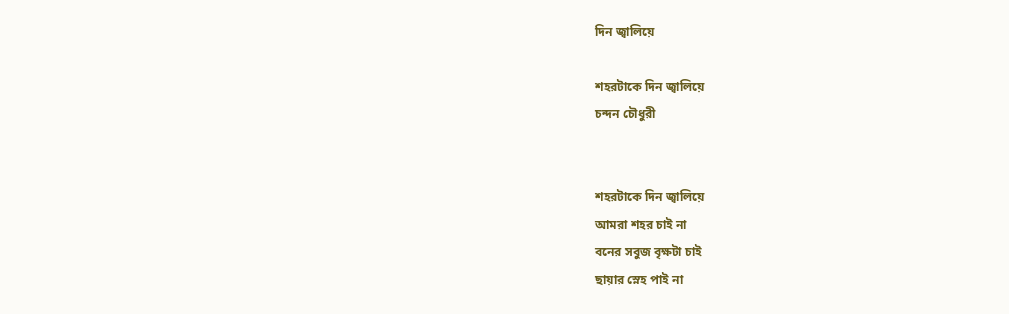দিন জ্বালিয়ে

শহরটাকে দিন জ্বালিয়ে
চন্দন চৌধুরী


শহরটাকে দিন জ্বালিয়ে
আমরা শহর চাই না
বনের সবুজ বৃক্ষটা চাই
ছায়ার স্নেহ পাই না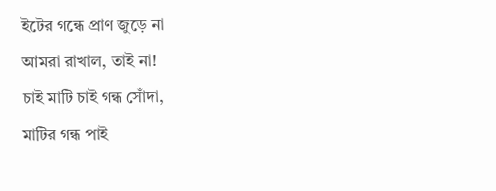ইটের গন্ধে প্রাণ জুড়ে না
আমরা রাখাল, তাই না!
চাই মাটি চাই গন্ধ সোঁদা,
মাটির গন্ধ পাই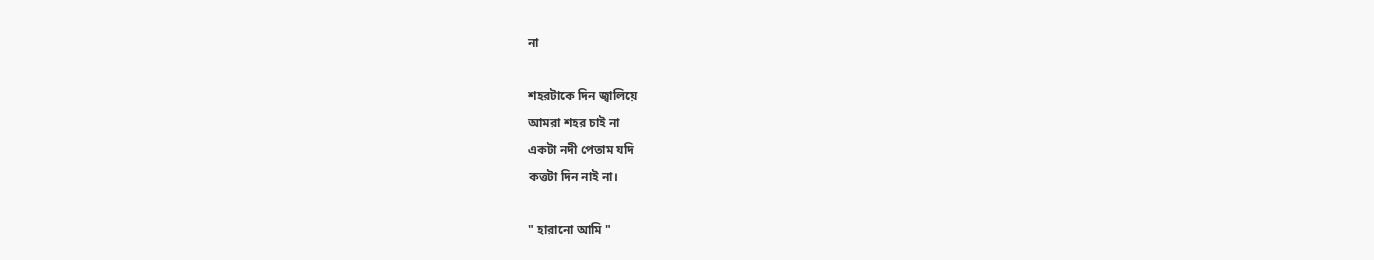না

শহরটাকে দিন জ্বালিয়ে
আমরা শহর চাই না
একটা নদী পেতাম যদি
কত্তটা দিন নাই না।

" হারানো আমি "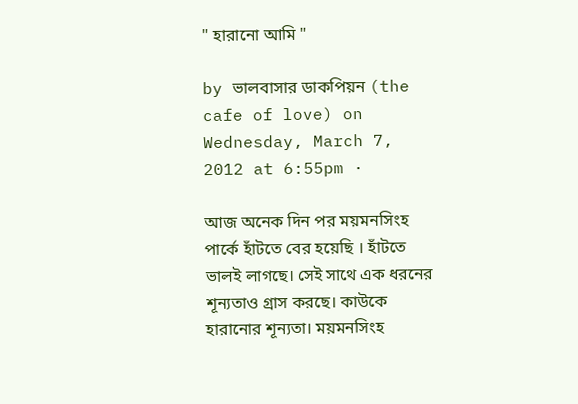" হারানো আমি "

by ভালবাসার ডাকপিয়ন (the cafe of love) on Wednesday, March 7, 2012 at 6:55pm ·

আজ অনেক দিন পর ময়মনসিংহ পার্কে হাঁটতে বের হয়েছি । হাঁটতে ভালই লাগছে। সেই সাথে এক ধরনের শূন্যতাও গ্রাস করছে। কাউকে হারানোর শূন্যতা। ময়মনসিংহ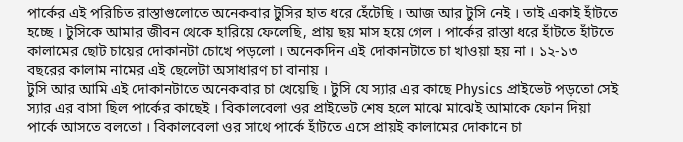পার্কের এই পরিচিত রাস্তাগুলোতে অনেকবার টুসির হাত ধরে হেঁটেছি । আজ আর টুসি নেই । তাই একাই হাঁটতে হচ্ছে । টুসিকে আমার জীবন থেকে হারিয়ে ফেলেছি, প্রায় ছয় মাস হয়ে গেল । পার্কের রাস্তা ধরে হাঁটতে হাঁটতে কালামের ছোট চায়ের দোকানটা চোখে পড়লো । অনেকদিন এই দোকানটাতে চা খাওয়া হয় না । ১২-১৩ বছরের কালাম নামের এই ছেলেটা অসাধারণ চা বানায় ।
টুসি আর আমি এই দোকানটাতে অনেকবার চা খেয়েছি । টুসি যে স্যার এর কাছে Physics প্রাইভেট পড়তো সেই স্যার এর বাসা ছিল পার্কের কাছেই । বিকালবেলা ওর প্রাইভেট শেষ হলে মাঝে মাঝেই আমাকে ফোন দিয়া পার্কে আসতে বলতো । বিকালবেলা ওর সাথে পার্কে হাঁটতে এসে প্রায়ই কালামের দোকানে চা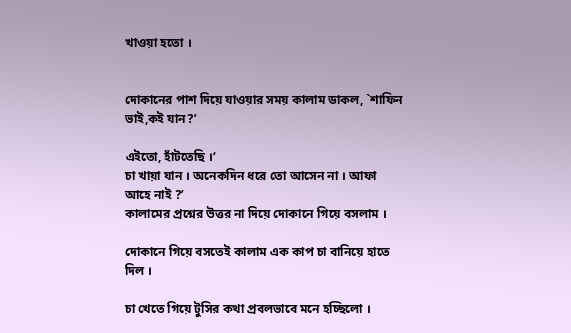খাওয়া হতো ।


দোকানের পাশ দিয়ে যাওয়ার সময় কালাম ডাকল, `শাফিন ভাই,কই যান?’

এইতো, হাঁটতেছি ।‘
চা খায়া যান । অনেকদিন ধরে তো আসেন না । আফা আহে নাই ?’
কালামের প্রশ্নের উত্তর না দিয়ে দোকানে গিয়ে বসলাম ।

দোকানে গিয়ে বসতেই কালাম এক কাপ চা বানিয়ে হাতে দিল ।

চা খেতে গিয়ে টুসির কথা প্রবলভাবে মনে হচ্ছিলো ।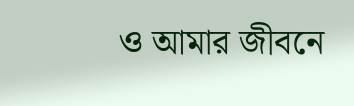ও আমার জীবনে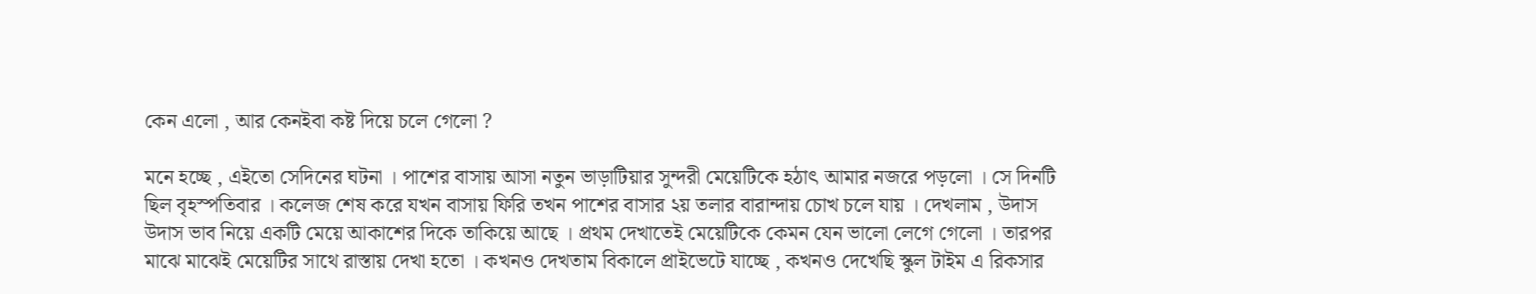কেন এলো , আর কেনইবা কষ্ট দিয়ে চলে গেলো ?

মনে হচ্ছে , এইতো সেদিনের ঘটনা । পাশের বাসায় আসা নতুন ভাড়াটিয়ার সুন্দরী মেয়েটিকে হঠাৎ আমার নজরে পড়লো । সে দিনটি ছিল বৃহস্পতিবার । কলেজ শেষ করে যখন বাসায় ফিরি তখন পাশের বাসার ২য় তলার বারান্দায় চোখ চলে যায় । দেখলাম , উদাস উদাস ভাব নিয়ে একটি মেয়ে আকাশের দিকে তাকিয়ে আছে । প্রথম দেখাতেই মেয়েটিকে কেমন যেন ভালো লেগে গেলো । তারপর মাঝে মাঝেই মেয়েটির সাথে রাস্তায় দেখা হতো । কখনও দেখতাম বিকালে প্রাইভেটে যাচ্ছে , কখনও দেখেছি স্কুল টাইম এ রিকসার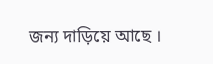জন্য দাড়িয়ে আছে ।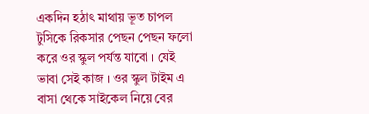একদিন হঠাৎ মাথায় ভূত চাপল টুসিকে রিকসার পেছন পেছন ফলো করে ওর স্কুল পর্যন্ত যাবো । যেই ভাবা সেই কাজ । ওর স্কুল টাইম এ বাসা থেকে সাইকেল নিয়ে বের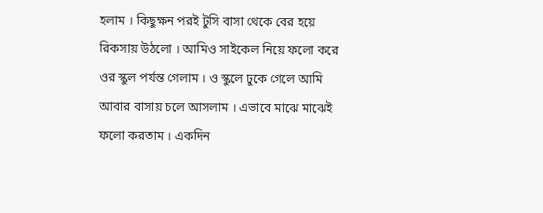হলাম । কিছুক্ষন পরই টুসি বাসা থেকে বের হয়ে রিকসায় উঠলো । আমিও সাইকেল নিয়ে ফলো করে ওর স্কুল পর্যন্ত গেলাম । ও স্কুলে ঢুকে গেলে আমি আবার বাসায় চলে আসলাম । এভাবে মাঝে মাঝেই ফলো করতাম । একদিন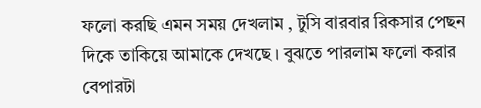ফলো করছি এমন সময় দেখলাম , টুসি বারবার রিকসার পেছন দিকে তাকিয়ে আমাকে দেখছে । বুঝতে পারলাম ফলো করার বেপারটা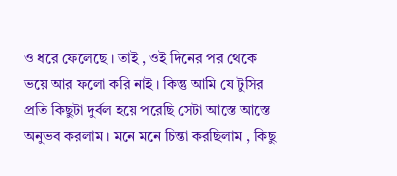ও ধরে ফেলেছে । তাই , ওই দিনের পর থেকে ভয়ে আর ফলো করি নাই । কিন্তু আমি যে টুসির প্রতি কিছুটা দুর্বল হয়ে পরেছি সেটা আস্তে আস্তে অনুভব করলাম । মনে মনে চিন্তা করছিলাম , কিছু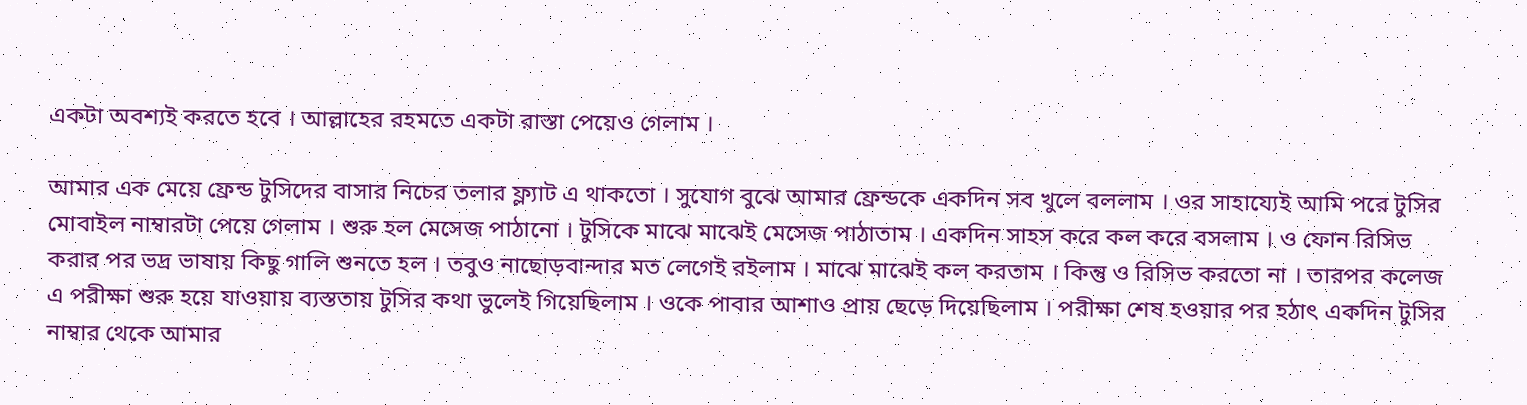একটা অবশ্যই করতে হবে । আল্লাহের রহমতে একটা রাস্তা পেয়েও গেলাম ।

আমার এক মেয়ে ফ্রেন্ড টুসিদের বাসার নিচের তলার ফ্ল্যাট এ থাকতো । সুযোগ বুঝে আমার ফ্রেন্ডকে একদিন সব খুলে বললাম । ওর সাহায্যেই আমি পরে টুসির মোবাইল নাম্বারটা পেয়ে গেলাম । শুরু হল মেসেজ পাঠানো । টুসিকে মাঝে মাঝেই মেসেজ পাঠাতাম । একদিন সাহস করে কল করে বসলাম । ও ফোন রিসিভ করার পর ভদ্র ভাষায় কিছু গালি শুনতে হল । তবুও নাছোড়বান্দার মত লেগেই রইলাম । মাঝে মাঝেই কল করতাম । কিন্তু ও রিসিভ করতো না । তারপর কলেজ এ পরীক্ষা শুরু হয়ে যাওয়ায় ব্যস্ততায় টুসির কথা ভুলেই গিয়েছিলাম । ওকে পাবার আশাও প্রায় ছেড়ে দিয়েছিলাম । পরীক্ষা শেষ হওয়ার পর হঠাৎ একদিন টুসির নাম্বার থেকে আমার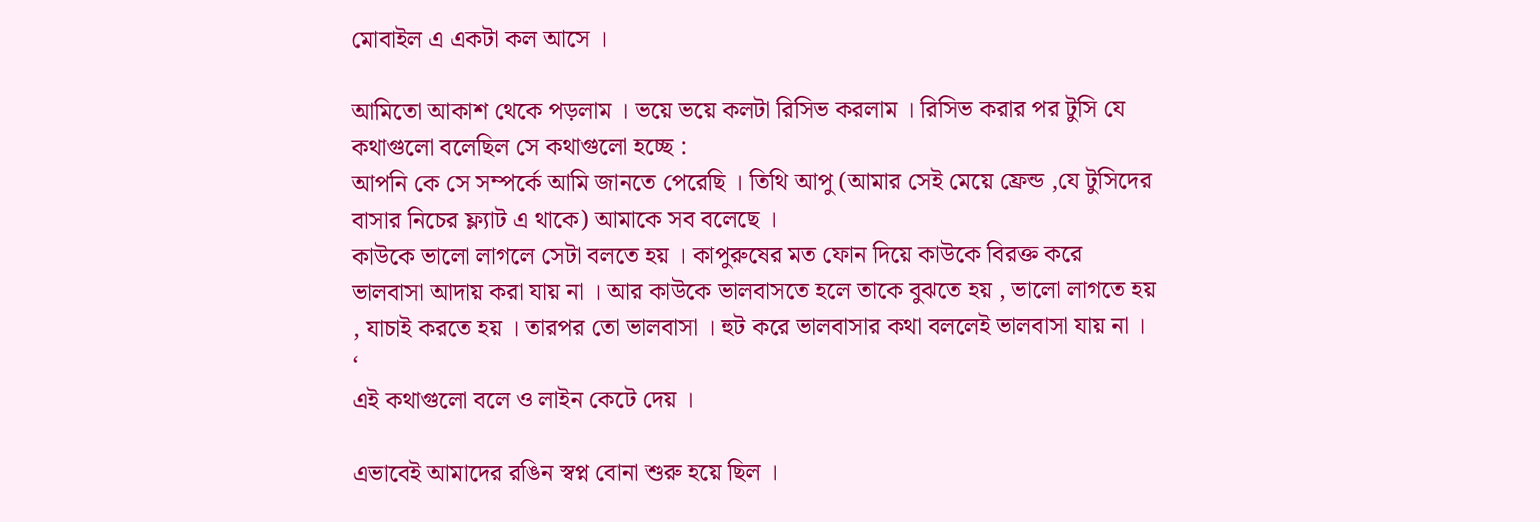মোবাইল এ একটা কল আসে ।

আমিতো আকাশ থেকে পড়লাম । ভয়ে ভয়ে কলটা রিসিভ করলাম । রিসিভ করার পর টুসি যে কথাগুলো বলেছিল সে কথাগুলো হচ্ছে :
আপনি কে সে সম্পর্কে আমি জানতে পেরেছি । তিথি আপু (আমার সেই মেয়ে ফ্রেন্ড ,যে টুসিদের বাসার নিচের ফ্ল্যাট এ থাকে) আমাকে সব বলেছে ।
কাউকে ভালো লাগলে সেটা বলতে হয় । কাপুরুষের মত ফোন দিয়ে কাউকে বিরক্ত করে ভালবাসা আদায় করা যায় না । আর কাউকে ভালবাসতে হলে তাকে বুঝতে হয় , ভালো লাগতে হয় , যাচাই করতে হয় । তারপর তো ভালবাসা । হুট করে ভালবাসার কথা বললেই ভালবাসা যায় না । ‘
এই কথাগুলো বলে ও লাইন কেটে দেয় ।

এভাবেই আমাদের রঙিন স্বপ্ন বোনা শুরু হয়ে ছিল ।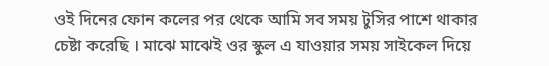ওই দিনের ফোন কলের পর থেকে আমি সব সময় টুসির পাশে থাকার চেষ্টা করেছি । মাঝে মাঝেই ওর স্কুল এ যাওয়ার সময় সাইকেল দিয়ে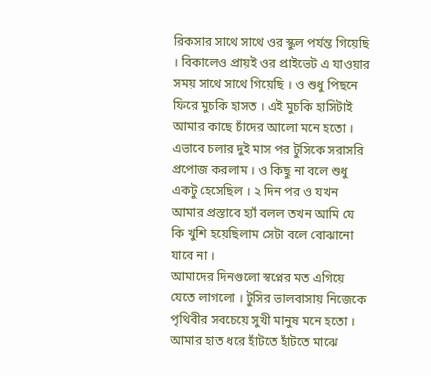রিকসার সাথে সাথে ওর স্কুল পর্যন্ত গিয়েছি । বিকালেও প্রায়ই ওর প্রাইভেট এ যাওয়ার সময় সাথে সাথে গিয়েছি । ও শুধু পিছনে ফিরে মুচকি হাসত । এই মুচকি হাসিটাই আমার কাছে চাঁদের আলো মনে হতো ।
এভাবে চলার দুই মাস পর টুসিকে সরাসরি প্রপোজ করলাম । ও কিছু না বলে শুধু একটু হেসেছিল । ২ দিন পর ও যখন আমার প্রস্তাবে হ্যাঁ বলল তখন আমি যে কি খুশি হয়েছিলাম সেটা বলে বোঝানো যাবে না ।
আমাদের দিনগুলো স্বপ্নের মত এগিয়ে যেতে লাগলো । টুসির ভালবাসায় নিজেকে পৃথিবীর সবচেয়ে সুখী মানুষ মনে হতো ।
আমার হাত ধরে হাঁটতে হাঁটতে মাঝে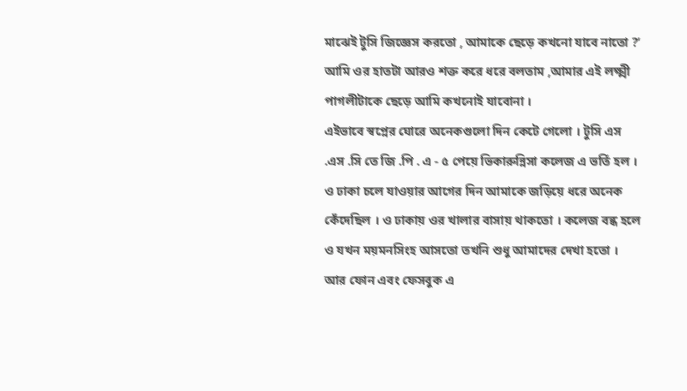মাঝেই টুসি জিজ্ঞেস করতো , আমাকে ছেড়ে কখনো যাবে নাতো ?’
আমি ওর হাতটা আরও শক্ত করে ধরে বলতাম ,আমার এই লক্ষ্মী পাগলীটাকে ছেড়ে আমি কখনোই যাবোনা ।
এইভাবে স্বপ্নের ঘোরে অনেকগুলো দিন কেটে গেলো । টুসি এস .এস .সি তে জি .পি . এ - ৫ পেয়ে ভিকারুন্নিসা কলেজ এ ভর্তি হল । ও ঢাকা চলে যাওয়ার আগের দিন আমাকে জড়িয়ে ধরে অনেক কেঁদেছিল । ও ঢাকায় ওর খালার বাসায় থাকতো । কলেজ বন্ধ হলে ও যখন ময়মনসিংহ আসতো তখনি শুধু আমাদের দেখা হতো । আর ফোন এবং ফেসবুক এ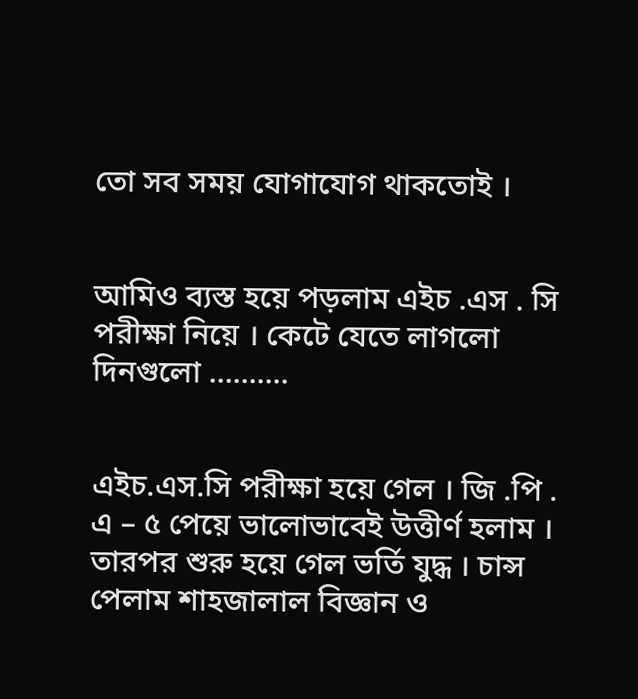তো সব সময় যোগাযোগ থাকতোই ।


আমিও ব্যস্ত হয়ে পড়লাম এইচ .এস . সি পরীক্ষা নিয়ে । কেটে যেতে লাগলো দিনগুলো ..........


এইচ.এস.সি পরীক্ষা হয়ে গেল । জি .পি . এ – ৫ পেয়ে ভালোভাবেই উত্তীর্ণ হলাম । তারপর শুরু হয়ে গেল ভর্তি যুদ্ধ । চান্স পেলাম শাহজালাল বিজ্ঞান ও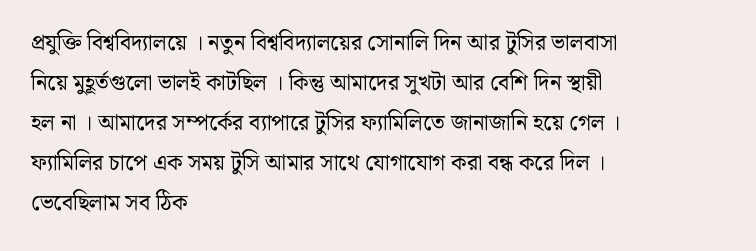প্রযুক্তি বিশ্ববিদ্যালয়ে । নতুন বিশ্ববিদ্যালয়ের সোনালি দিন আর টুসির ভালবাসা নিয়ে মুহূর্তগুলো ভালই কাটছিল । কিন্তু আমাদের সুখটা আর বেশি দিন স্থায়ী হল না । আমাদের সম্পর্কের ব্যাপারে টুসির ফ্যামিলিতে জানাজানি হয়ে গেল । ফ্যামিলির চাপে এক সময় টুসি আমার সাথে যোগাযোগ করা বন্ধ করে দিল । ভেবেছিলাম সব ঠিক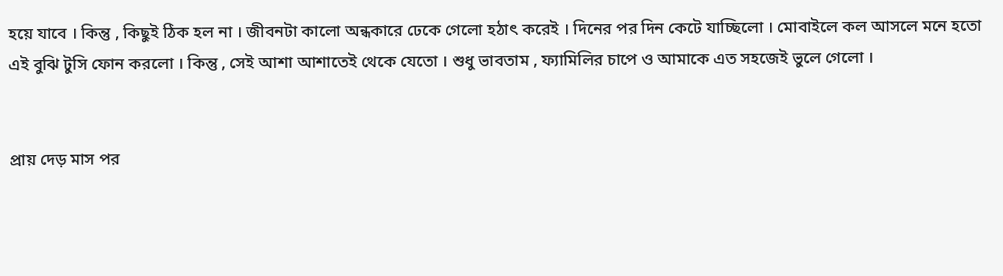হয়ে যাবে । কিন্তু , কিছুই ঠিক হল না । জীবনটা কালো অন্ধকারে ঢেকে গেলো হঠাৎ করেই । দিনের পর দিন কেটে যাচ্ছিলো । মোবাইলে কল আসলে মনে হতো এই বুঝি টুসি ফোন করলো । কিন্তু , সেই আশা আশাতেই থেকে যেতো । শুধু ভাবতাম , ফ্যামিলির চাপে ও আমাকে এত সহজেই ভুলে গেলো ।


প্রায় দেড় মাস পর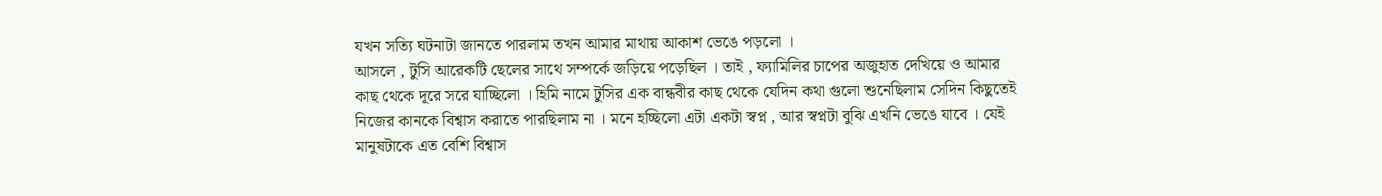যখন সত্যি ঘটনাটা জানতে পারলাম তখন আমার মাথায় আকাশ ভেঙে পড়লো ।
আসলে , টুসি আরেকটি ছেলের সাথে সম্পর্কে জড়িয়ে পড়েছিল । তাই , ফ্যামিলির চাপের অজুহাত দেখিয়ে ও আমার কাছ থেকে দূরে সরে যাচ্ছিলো । হিমি নামে টুসির এক বান্ধবীর কাছ থেকে যেদিন কথা গুলো শুনেছিলাম সেদিন কিছুতেই নিজের কানকে বিশ্বাস করাতে পারছিলাম না । মনে হচ্ছিলো এটা একটা স্বপ্ন , আর স্বপ্নটা বুঝি এখনি ভেঙে যাবে । যেই মানুষটাকে এত বেশি বিশ্বাস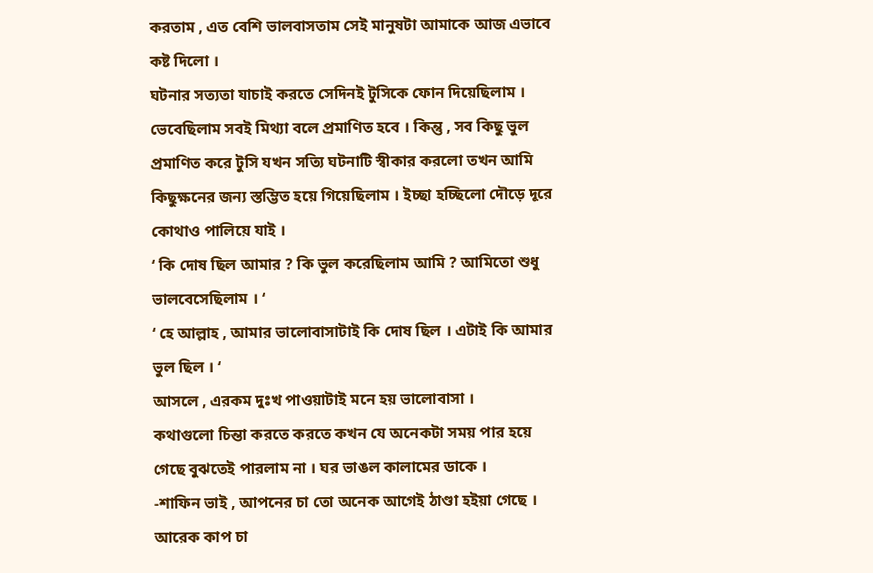করতাম , এত বেশি ভালবাসতাম সেই মানুষটা আমাকে আজ এভাবে কষ্ট দিলো ।
ঘটনার সত্যতা যাচাই করতে সেদিনই টুসিকে ফোন দিয়েছিলাম । ভেবেছিলাম সবই মিথ্যা বলে প্রমাণিত হবে । কিন্তু , সব কিছু ভুল প্রমাণিত করে টুসি যখন সত্যি ঘটনাটি স্বীকার করলো তখন আমি কিছুক্ষনের জন্য স্তম্ভিত হয়ে গিয়েছিলাম । ইচ্ছা হচ্ছিলো দৌড়ে দূরে কোথাও পালিয়ে যাই ।
‘ কি দোষ ছিল আমার ? কি ভুল করেছিলাম আমি ? আমিতো শুধু ভালবেসেছিলাম । ‘
‘ হে আল্লাহ , আমার ভালোবাসাটাই কি দোষ ছিল । এটাই কি আমার ভুল ছিল । ‘
আসলে , এরকম দুঃখ পাওয়াটাই মনে হয় ভালোবাসা ।
কথাগুলো চিন্তা করতে করতে কখন যে অনেকটা সময় পার হয়ে গেছে বুঝতেই পারলাম না । ঘর ভাঙল কালামের ডাকে ।
-শাফিন ভাই , আপনের চা তো অনেক আগেই ঠাণ্ডা হইয়া গেছে । আরেক কাপ চা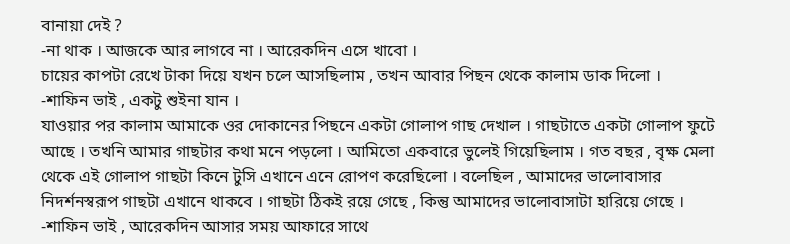বানায়া দেই ?
-না থাক । আজকে আর লাগবে না । আরেকদিন এসে খাবো ।
চায়ের কাপটা রেখে টাকা দিয়ে যখন চলে আসছিলাম , তখন আবার পিছন থেকে কালাম ডাক দিলো ।
-শাফিন ভাই , একটু শুইনা যান ।
যাওয়ার পর কালাম আমাকে ওর দোকানের পিছনে একটা গোলাপ গাছ দেখাল । গাছটাতে একটা গোলাপ ফুটে আছে । তখনি আমার গাছটার কথা মনে পড়লো । আমিতো একবারে ভুলেই গিয়েছিলাম । গত বছর , বৃক্ষ মেলা থেকে এই গোলাপ গাছটা কিনে টুসি এখানে এনে রোপণ করেছিলো । বলেছিল , আমাদের ভালোবাসার নিদর্শনস্বরূপ গাছটা এখানে থাকবে । গাছটা ঠিকই রয়ে গেছে , কিন্তু আমাদের ভালোবাসাটা হারিয়ে গেছে ।
-শাফিন ভাই , আরেকদিন আসার সময় আফারে সাথে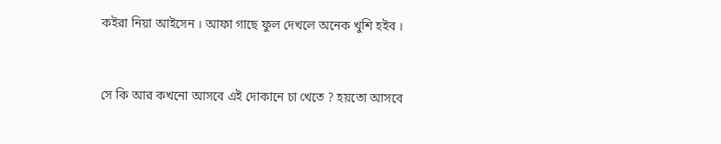কইরা নিয়া আইসেন । আফা গাছে ফুল দেখলে অনেক খুশি হইব ।


সে কি আর কখনো আসবে এই দোকানে চা খেতে ? হয়তো আসবে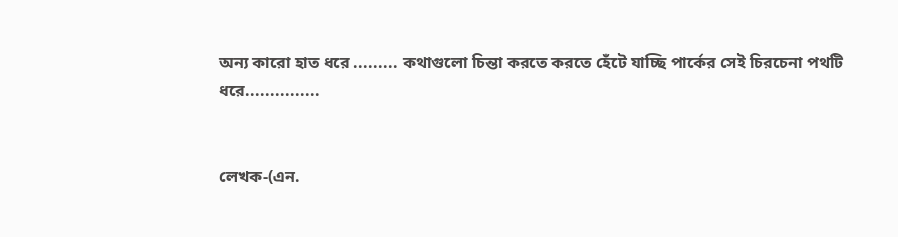অন্য কারো হাত ধরে ......... কথাগুলো চিন্তা করতে করতে হেঁটে যাচ্ছি পার্কের সেই চিরচেনা পথটি ধরে...............


লেখক-(এন.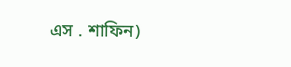এস . শাফিন)